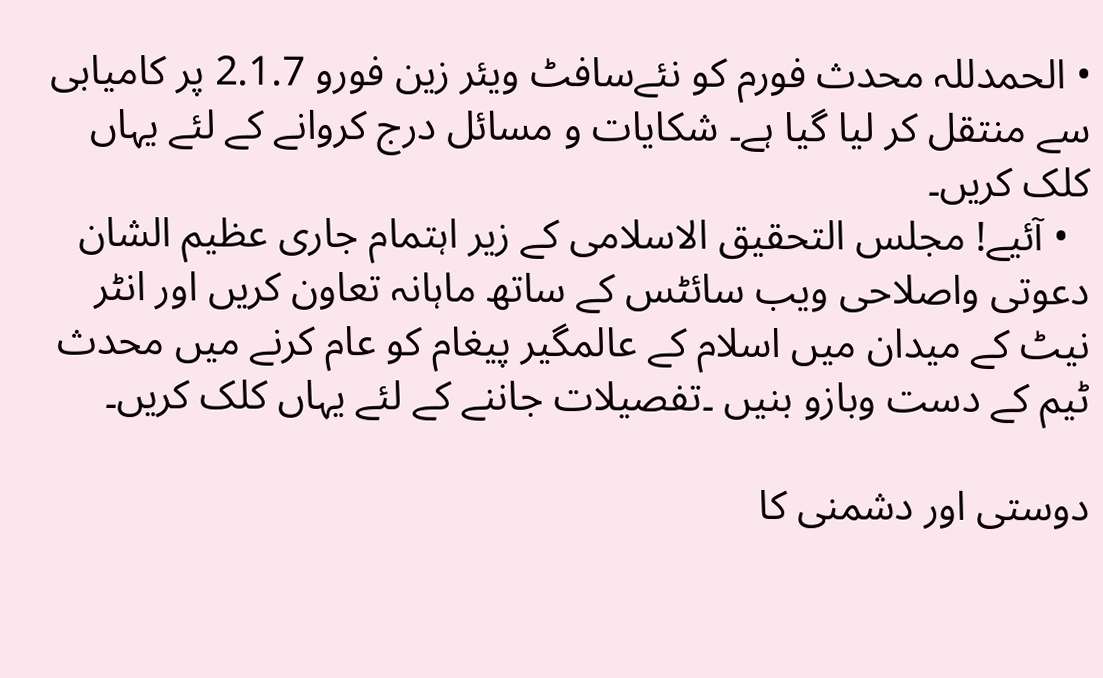• الحمدللہ محدث فورم کو نئےسافٹ ویئر زین فورو 2.1.7 پر کامیابی سے منتقل کر لیا گیا ہے۔ شکایات و مسائل درج کروانے کے لئے یہاں کلک کریں۔
  • آئیے! مجلس التحقیق الاسلامی کے زیر اہتمام جاری عظیم الشان دعوتی واصلاحی ویب سائٹس کے ساتھ ماہانہ تعاون کریں اور انٹر نیٹ کے میدان میں اسلام کے عالمگیر پیغام کو عام کرنے میں محدث ٹیم کے دست وبازو بنیں ۔تفصیلات جاننے کے لئے یہاں کلک کریں۔

دوستی اور دشمنی کا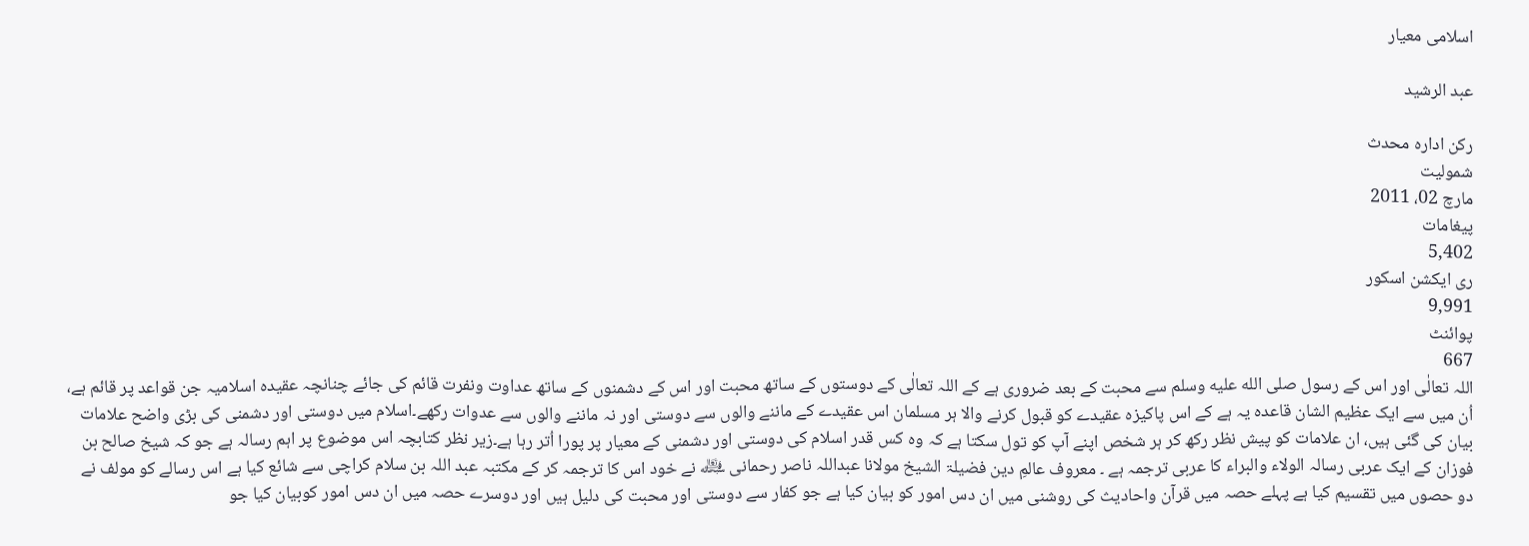اسلامی معیار

عبد الرشید

رکن ادارہ محدث
شمولیت
مارچ 02، 2011
پیغامات
5,402
ری ایکشن اسکور
9,991
پوائنٹ
667
اللہ تعالٰی اور اس کے رسول صلى الله عليه وسلم سے محبت کے بعد ضروری ہے کے اللہ تعالٰی کے دوستوں کے ساتھ محبت اور اس کے دشمنوں کے ساتھ عداوت ونفرت قائم کی جائے چنانچہ عقیدہ اسلامیہ جن قواعد پر قائم ہے، اُن میں سے ایک عظیم الشان قاعدہ یہ ہے کے اس پاکیزہ عقیدے کو قبول کرنے والا ہر مسلمان اس عقیدے کے ماننے والوں سے دوستی اور نہ ماننے والوں سے عدوات رکھے۔اسلام میں دوستی اور دشمنی کی بڑی واضح علامات بیان کی گئی ہیں، ان علامات کو پیش نظر رکھ کر ہر شخص اپنے آپ کو تول سکتا ہے کہ وہ کس قدر اسلام کی دوستی اور دشمنی کے معیار پر پورا اُتر رہا ہے۔زیر نظر کتابچہ اس موضوع پر اہم رسالہ ہے جو کہ شیخ صالح بن فوزان کے ایک عربی رسالہ الولاء والبراء کا عربی ترجمہ ہے ۔ معروف عالمِ دین فضیلۃ الشیخ مولانا عبداللہ ناصر رحمانی ﷾ نے خود اس کا ترجمہ کر کے مکتبہ عبد اللہ بن سلام کراچی سے شائع کیا ہے اس رسالے کو مولف نے دو حصوں میں تقسیم کیا ہے پہلے حصہ میں قرآن واحادیث کی روشنی میں ان دس امور کو بیان کیا ہے جو کفار سے دوستی اور محبت کی دلیل ہیں اور دوسرے حصہ میں ان دس امور کوبیان کیا جو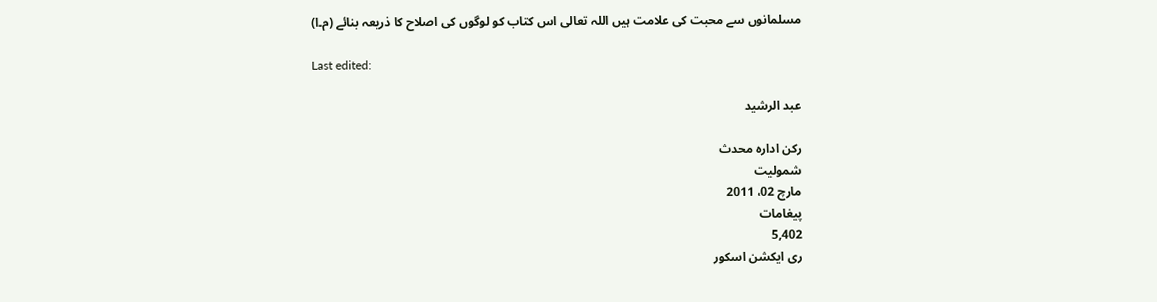مسلمانوں سے محبت کی علامت ہیں اللہ تعالی اس کتاب کو لوگوں کی اصلاح کا ذریعہ بنائے (م۔ا)

Last edited:

عبد الرشید

رکن ادارہ محدث
شمولیت
مارچ 02، 2011
پیغامات
5,402
ری ایکشن اسکور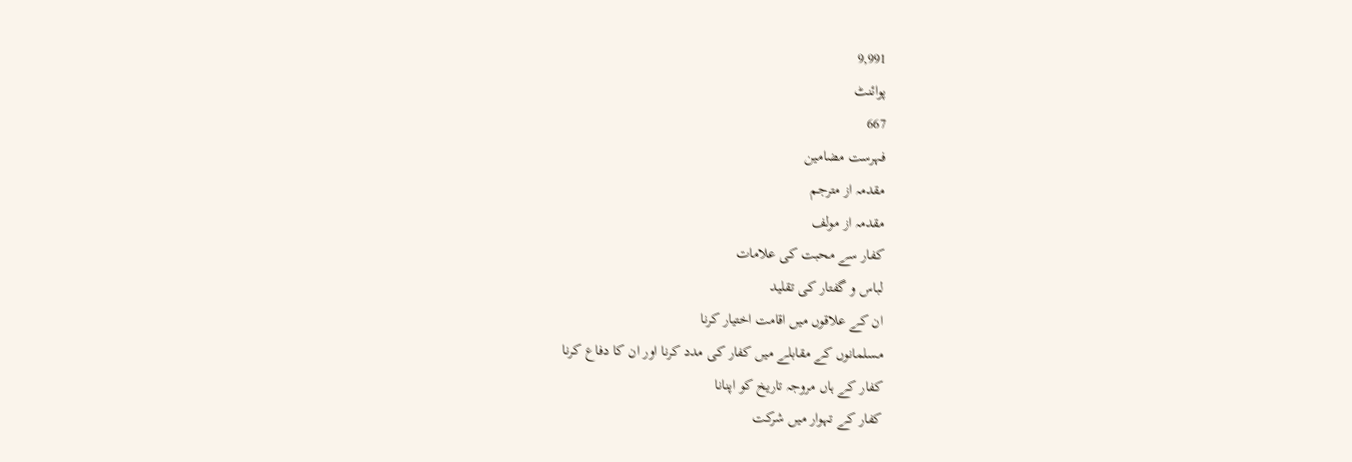9,991
پوائنٹ
667
فہرست مضامین
مقدمہ از مترجم
مقدمہ از مولف
کفار سے محبت کی علامات
لباس و گفتار کی تقلید
ان کے علاقوں میں اقامت اختیار کرنا
مسلمانوں کے مقابلے میں کفار کی مدد کرنا اور ان کا دفاع کرنا
کفار کے ہاں مروجہ تاریخ کو اپنانا
کفار کے تہوار میں شرکت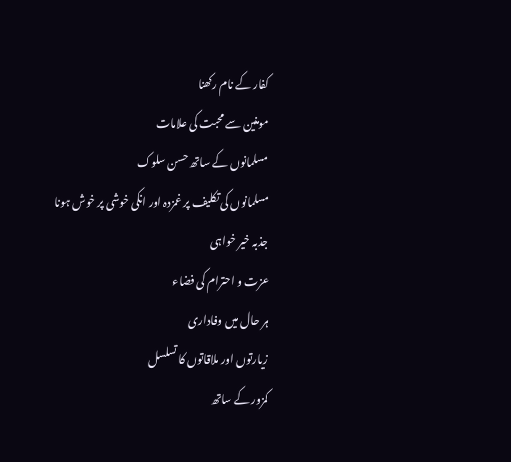کفار کے نام رکھنا
مومنین سے محبت کی علامات
مسلمانوں کے ساتھ حسن سلوک
مسلمانوں کی تکلیف پر غمزدہ اور انکی خوشی پر خوش ہونا
جذبہ خیر خواہی
عزت و احترام کی فضاء
ہر حال میں وفاداری
زیارتوں اور ملاقاتوں کا تسلسل
کمزور کے ساتھ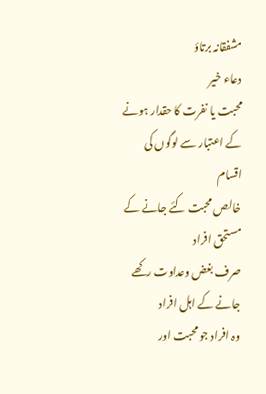مشفقانہ برتاؤ
دعاء خیر
محبت یا نفرت کا حقدار ہونے کے اعتبار سے لوگوں کی اقسام
خالص محبت کئے جانے کے مستحق افراد
صرف بغض وعداوت رکھے جانے کے اہل افراد
وہ افراد جو محبت اور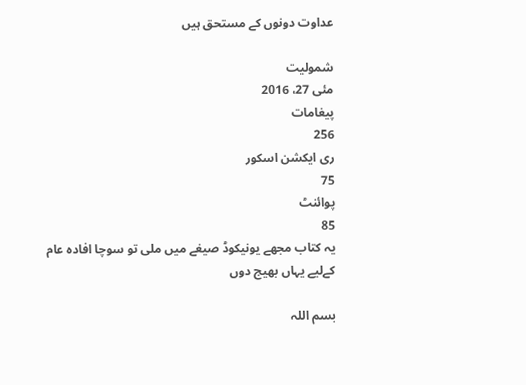عداوت دونوں کے مستحق ہیں

شمولیت
مئی 27، 2016
پیغامات
256
ری ایکشن اسکور
75
پوائنٹ
85
یہ کتاب مجھے یونیکوڈ صیغے میں ملی تو سوچا افادہ عام کےلیے یہاں بھیج دوں

بسم اللہ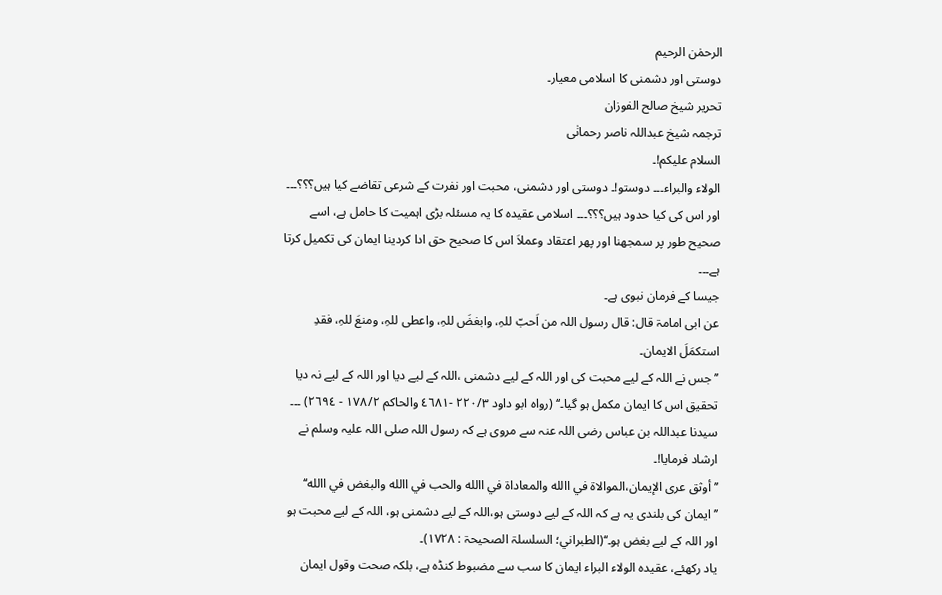الرحمٰن الرحیم
دوستی اور دشمنی کا اسلامی معیار۔
تحریر شیخ صالح الفوزان
ترجمہ شیخ عبداللہ ناصر رحمانٰی
السلام علیکم!۔
الولاء والبراء۔۔۔ دوستو!۔ دوستی اور دشمنی، محبت اور نفرت کے شرعی تقاضے کیا ہیں؟؟؟۔۔۔ اور اس کی کیا حدود ہیں؟؟؟۔۔۔ اسلامی عقیدہ کا یہ مسئلہ بڑی اہمیت کا حامل ہے، اسے صحیح طور پر سمجھنا اور پھر اعتقاد وعملاَ اس کا صحیح حق ادا کردینا ایمان کی تکمیل کرتا ہے۔۔۔
جیسا کے فرمان نبوی ہے۔
عن ابی امامۃ قال: قال رسول اللہ من اَحبّ للہِ، وابغضَ للہِ، واعطی للہِ، ومنعَ للہِ، فقدِ استکمَلَ الایمان۔
’’جس نے اللہ کے لیے محبت کی اور اللہ کے لیے دشمنی ،اللہ کے لیے دیا اور اللہ کے لیے نہ دیا تحقیق اس کا ایمان مکمل ہو گیا۔‘‘ (رواہ ابو داود ٢٢٠/٣ -٤٦٨١ والحاکم ١٧٨/٢ - ٢٦٩٤) ۔۔۔
سیدنا عبداللہ بن عباس رضی اللہ عنہ سے مروی ہے کہ رسول اللہ صلی اللہ علیہ وسلم نے ارشاد فرمایا!۔
’’أوثق عری الإیمان،الموالاۃ في االله والمعاداۃ في االله والحب في االله والبغض في االله‘‘
’’ ایمان کی بلندی یہ ہے کہ اللہ کے لیے دوستی ہو،اللہ کے لیے دشمنی ہو، اللہ کے لیے محبت ہو اور اللہ کے لیے بغض ہو۔‘‘(الطبراني؛ السلسلۃ الصحیحۃ : ١٧٢٨)۔
یاد رکھئے، عقیدہ الولاء البراء ایمان کا سب سے مضبوط کنڈہ ہے، بلکہ صحت وقول ایمان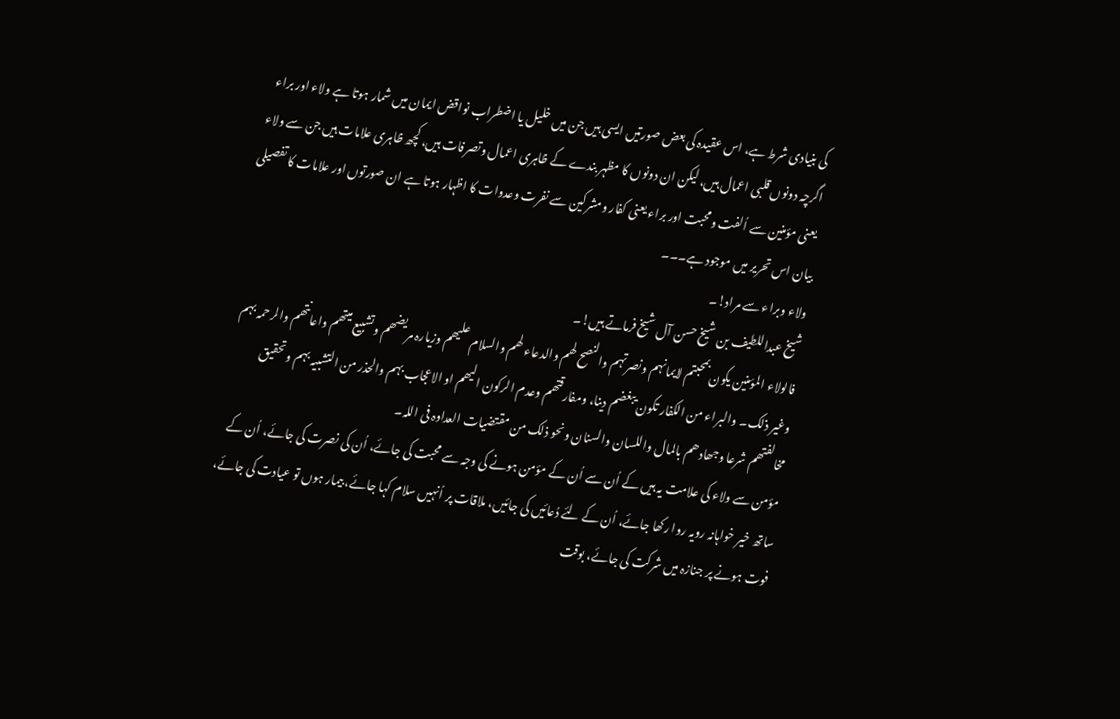کی بنیادی شرط ہے، اس عقیدہ کی بعض صورتیں ایسی ہیں جن میں خلیل یا اضطراب نواقض ایمان میں شمار ہوتا ہے ولاء اور براء اگرچہ دونوں قلبی اعمال ہیں، لیکن ان دونوں کا مظہر بندے کے ظاہری اعمال وتصرفات ہیں، کچھ ظاہری علامات ہیں جن سے ولاء یعنی مؤمنین سے اُلفت ومحبت اور براء یعنی کفار ومشرکین سے نفرت وعدوات کا اظہار ہوتا ہے ان صورتوں اور علامات کا تفصیلی بیان اس تحریر میں موجود ہے۔۔۔
ولاء وبراء سے مراد!۔
شیخ عبداللطیف بن شیخ حسن آل شیخ فرماتے ہیں!۔
فالولاء المؤمنین یکون بمحبتم لایمانہم ونصرتہم والنصح لھم والدعاء لھم والسلام علیھم وزیارہ مریضھم وتشبیع میتھم واعانتھم والرحمہ بہم وغیر ذلک۔ والبراء من الکفار تکون یبغضم دینا، ومفارقتھم وعدم الرکون الیھم او الاعجاب بہم والحذر من التشبیہ بہم وتحقیق مخالفتھم شرعا وجھادھم بالمال واللسان والسنان ونحو ذلک من مقتضیات العداوہ فی اللہ۔
مؤمن سے ولاء کی علامت یہ ہیں کے اُن سے اُن کے مؤمن ہونے کی وجہ سے محبت کی جائے، اُن کی نصرت کی جائے، اُن کے ساتھ خیر خواہانہ رویہ روا رکھا جائے، اُن کے لئے دُعائیں کی جائیں، ملاقات پر اُنہیں سلام کہا جائے، بیمار ہوں تو عیادت کی جائے، فوت ہونے پر جنازہ میں شرکت کی جائے، بوقت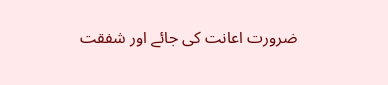ضرورت اعانت کی جائے اور شفقت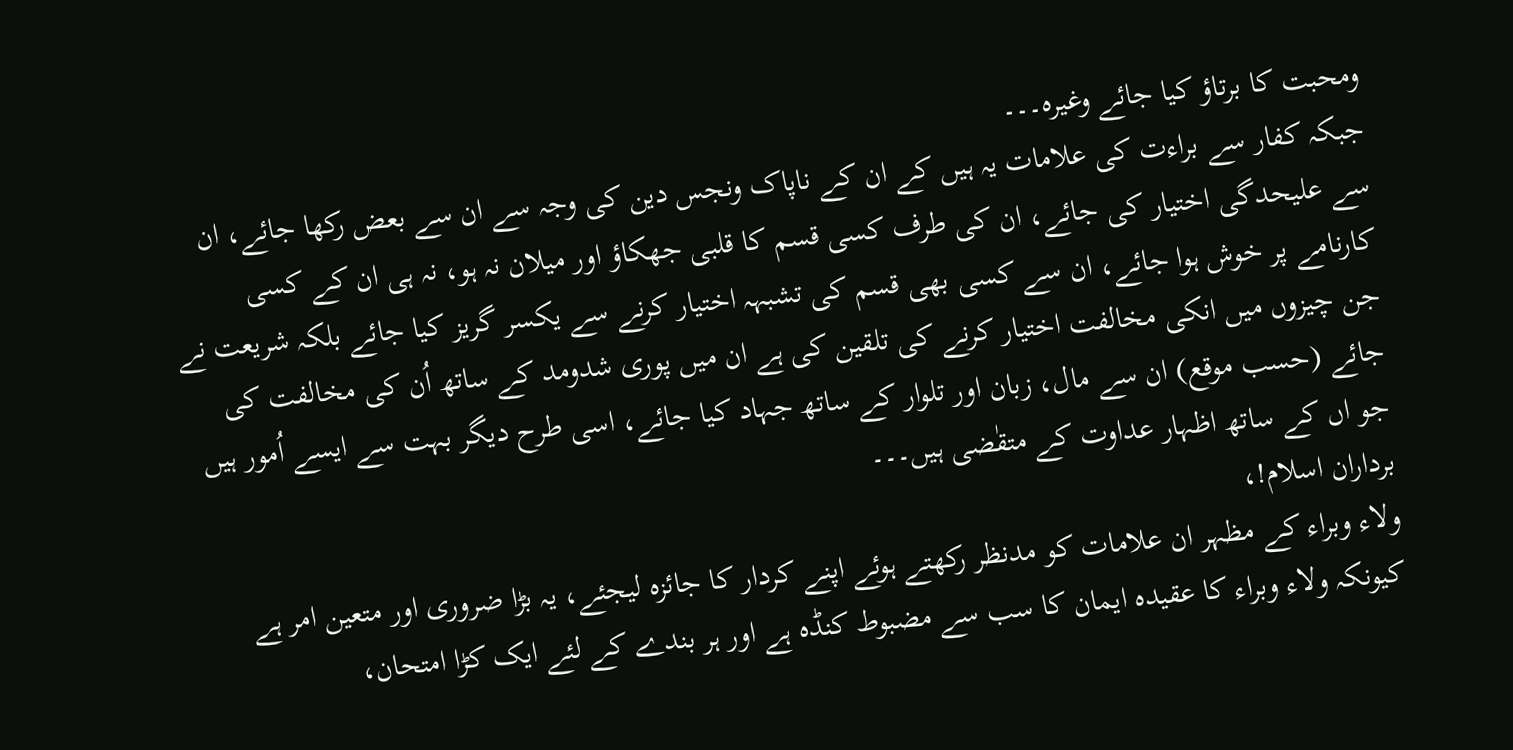ومحبت کا برتاؤ کیا جائے وغیرہ۔۔۔
جبکہ کفار سے براءت کی علامات یہ ہیں کے ان کے ناپاک ونجس دین کی وجہ سے ان سے بعض رکھا جائے، ان سے علیحدگی اختیار کی جائے، ان کی طرف کسی قسم کا قلبی جھکاؤ اور میلان نہ ہو، نہ ہی ان کے کسی کارنامے پر خوش ہوا جائے، ان سے کسی بھی قسم کی تشبہہ اختیار کرنے سے یکسر گریز کیا جائے بلکہ شریعت نے جن چیزوں میں انکی مخالفت اختیار کرنے کی تلقین کی ہے ان میں پوری شدومد کے ساتھ اُن کی مخالفت کی جائے (حسب موقع) ان سے مال، زبان اور تلوار کے ساتھ جہاد کیا جائے، اسی طرح دیگر بہت سے ایسے اُمور ہیں جو اں کے ساتھ اظہار عداوت کے متقٰضی ہیں۔۔۔
برداران اسلام!،
ولاء وبراء کے مظہر ان علامات کو مدنظر رکھتے ہوئے اپنے کردار کا جائزہ لیجئے، یہ بڑا ضروری اور متعین امر ہے کیونکہ ولاء وبراء کا عقیدہ ایمان کا سب سے مضبوط کنڈہ ہے اور ہر بندے کے لئے ایک کڑا امتحان،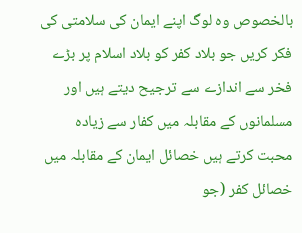بالخصوص وہ لوگ اپنے ایمان کی سلامتی کی فکر کریں جو بلاد کفر کو بلاد اسلام پر بڑے فخر سے اندازے سے ترجیح دیتے ہیں اور مسلمانوں کے مقابلہ میں کفار سے زیادہ محبت کرتے ہیں خصائل ایمان کے مقابلہ میں خصائل کفر (جو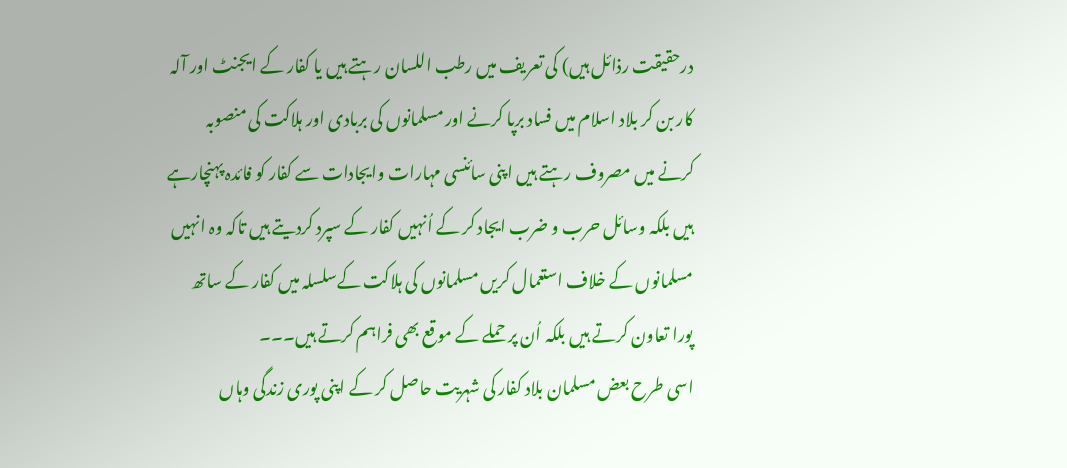درحقیقت رذائل ہیں) کی تعریف میں رطب اللسان رہتے ہیں یا کفار کے ایجنٹ اور آلہ کار بن کر بلاد اسلام میں فساد برپا کرنے اور مسلمانوں کی بربادی اور ہلاکت کی منصوبہ کرنے میں مصروف رہتے ہیں اپنی سائنسی مہارات وایجادات سے کفار کو فائدہ پہنچارہے ہیں بلکہ وسائل حرب و ضرب ایجاد کر کے اُنہیں کفار کے سپرد کردیتے ہیں تاکہ وہ انہیں مسلمانوں کے خلاف استعمال کریں مسلمانوں کی ہلاکت کےسلسلہ میں کفار کے ساتھ پورا تعاون کرتے ہیں بلکہ اُن پر حملے کے موقع بھی فراہم کرتے ہیں۔۔۔
اسی طرح بعض مسلمان بلاد کفار کی شہریت حاصل کر کے اپنی پوری زندگی وہاں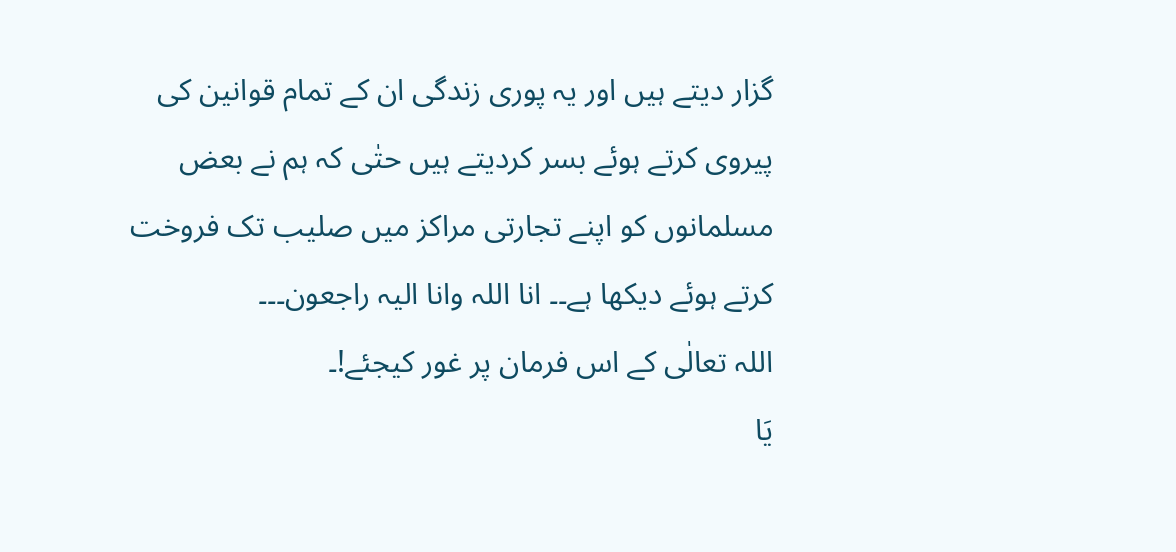گزار دیتے ہیں اور یہ پوری زندگی ان کے تمام قوانین کی پیروی کرتے ہوئے بسر کردیتے ہیں حتٰی کہ ہم نے بعض مسلمانوں کو اپنے تجارتی مراکز میں صلیب تک فروخت کرتے ہوئے دیکھا ہے۔۔ انا اللہ وانا الیہ راجعون۔۔۔
اللہ تعالٰی کے اس فرمان پر غور کیجئے!۔
يَا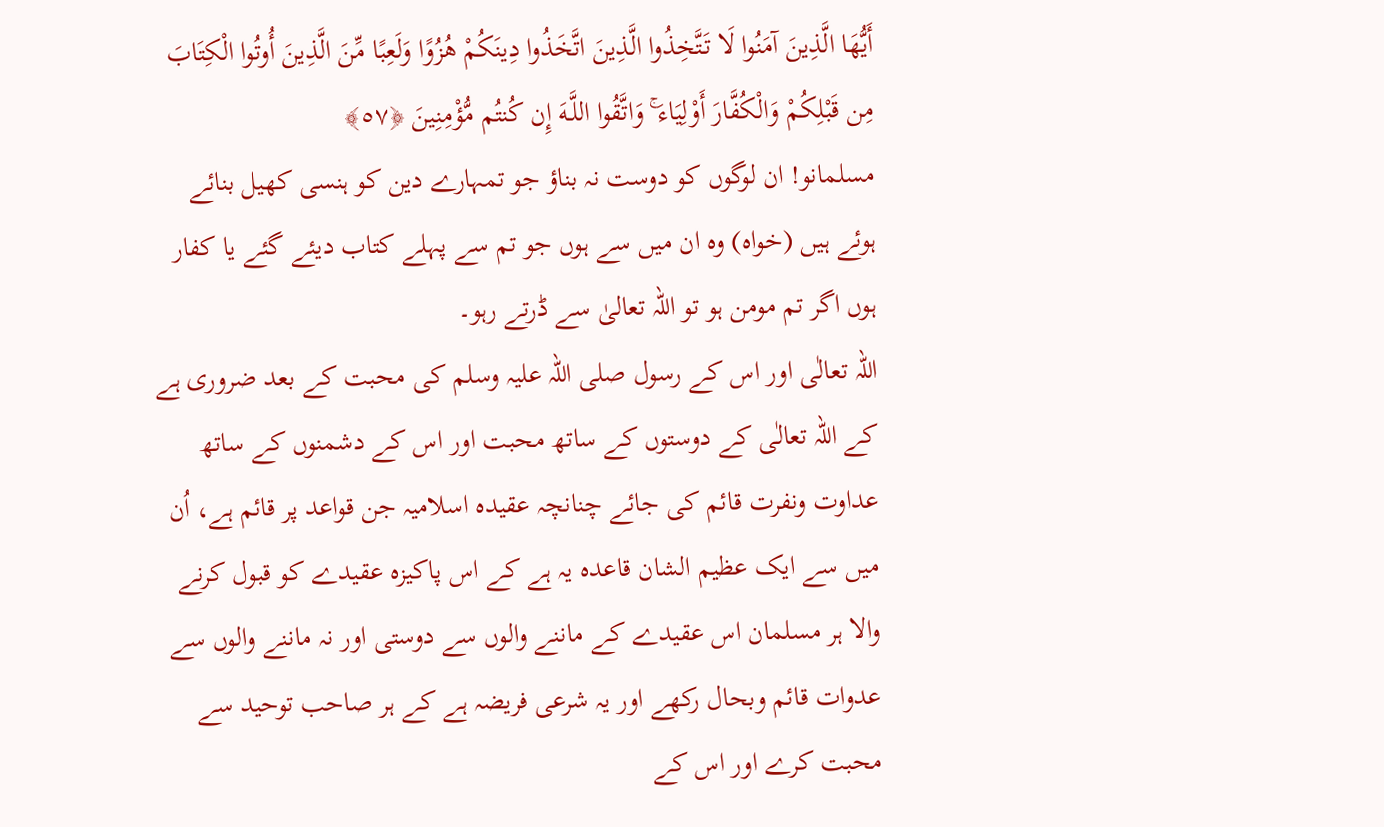أَيُّهَا الَّذِينَ آمَنُوا لَا تَتَّخِذُوا الَّذِينَ اتَّخَذُوا دِينَكُمْ هُزُوًا وَلَعِبًا مِّنَ الَّذِينَ أُوتُوا الْكِتَابَ مِن قَبْلِكُمْ وَالْكُفَّارَ أَوْلِيَاءَ ۚ وَاتَّقُوا اللَّـهَ إِن كُنتُم مُّؤْمِنِينَ ﴿٥٧﴾
مسلمانو! ان لوگوں کو دوست نہ بناؤ جو تمہارے دین کو ہنسی کھیل بنائے ہوئے ہیں (خواہ) وہ ان میں سے ہوں جو تم سے پہلے کتاب دیئے گئے یا کفار ہوں اگر تم مومن ہو تو اللہ تعالیٰ سے ڈرتے رہو۔
اللہ تعالٰی اور اس کے رسول صلی اللہ علیہ وسلم کی محبت کے بعد ضروری ہے کے اللہ تعالٰی کے دوستوں کے ساتھ محبت اور اس کے دشمنوں کے ساتھ عداوت ونفرت قائم کی جائے چنانچہ عقیدہ اسلامیہ جن قواعد پر قائم ہے، اُن میں سے ایک عظیم الشان قاعدہ یہ ہے کے اس پاکیزہ عقیدے کو قبول کرنے والا ہر مسلمان اس عقیدے کے ماننے والوں سے دوستی اور نہ ماننے والوں سے عدوات قائم وبحال رکھے اور یہ شرعی فریضہ ہے کے ہر صاحب توحید سے محبت کرے اور اس کے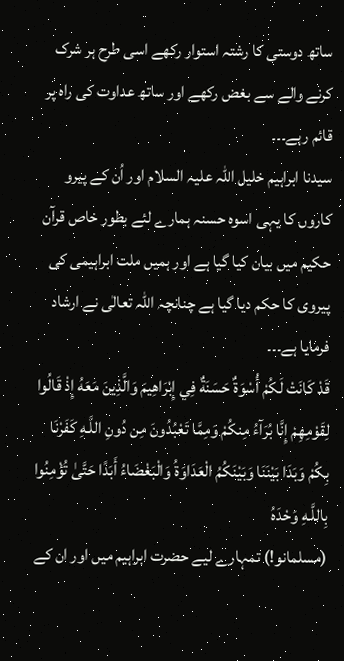ساتھ دوستی کا رشتہ استوار رکھے اسی طرح ہر شرک کرنے والے سے بغض رکھے اور ساتھ عداوت کی راہ پر قائم رہے۔۔۔
سیدنا ابراہیم خلیل اللہ علیہ السلام اور اُن کے پیرو کاروں کا یہی اسوہ حسنہ ہمارے لئے بطور خاص قرآن حکیم میں بیان کیا گیا ہے اور ہمیں ملت ابراہیمی کی پیروی کا حکم دیا گیا ہے چنانچہ اللہ تعالٰی نے ارشاد فرمایا ہے۔۔۔
قَدْ كَانَتْ لَكُمْ أُسْوَةٌ حَسَنَةٌ فِي إِبْرَاهِيمَ وَالَّذِينَ مَعَهُ إِذْ قَالُوا لِقَوْمِهِمْ إِنَّا بُرَآءُ مِنكُمْ وَمِمَّا تَعْبُدُونَ مِن دُونِ اللَّـهِ كَفَرْنَا بِكُمْ وَبَدَا بَيْنَنَا وَبَيْنَكُمُ الْعَدَاوَةُ وَالْبَغْضَاءُ أَبَدًا حَتَّىٰ تُؤْمِنُوا بِاللَّـهِ وَحْدَهُ
(مسلمانو!) تمہارے لیے حضرت ابراہیم میں اور ان کے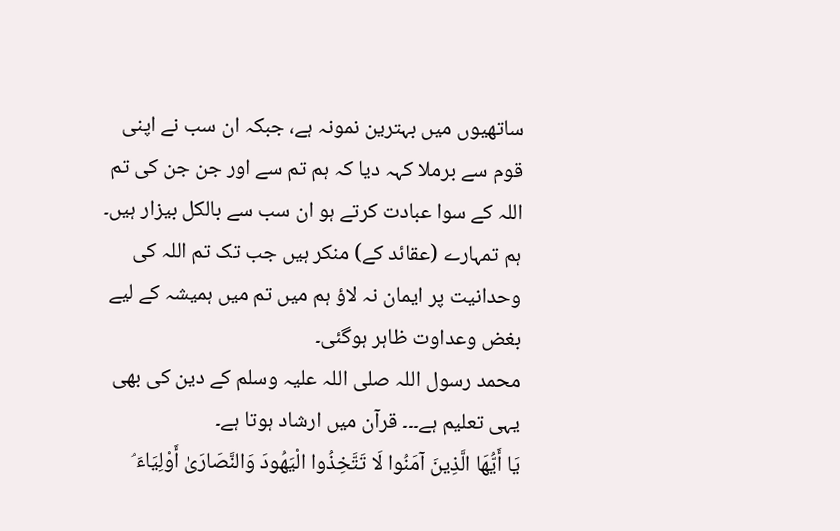ساتھیوں میں بہترین نمونہ ہے، جبکہ ان سب نے اپنی قوم سے برملا کہہ دیا کہ ہم تم سے اور جن جن کی تم اللہ کے سوا عبادت کرتے ہو ان سب سے بالکل بیزار ہیں۔ ہم تمہارے (عقائد کے) منکر ہیں جب تک تم اللہ کی وحدانیت پر ایمان نہ لاؤ ہم میں تم میں ہمیشہ کے لیے بغض وعداوت ظاہر ہوگئی۔
محمد رسول اللہ صلی اللہ علیہ وسلم کے دین کی بھی یہی تعلیم ہے۔۔۔ قرآن میں ارشاد ہوتا ہے۔
يَا أَيُّهَا الَّذِينَ آمَنُوا لَا تَتَّخِذُوا الْيَهُودَ وَالنَّصَارَىٰ أَوْلِيَاءَ ۘ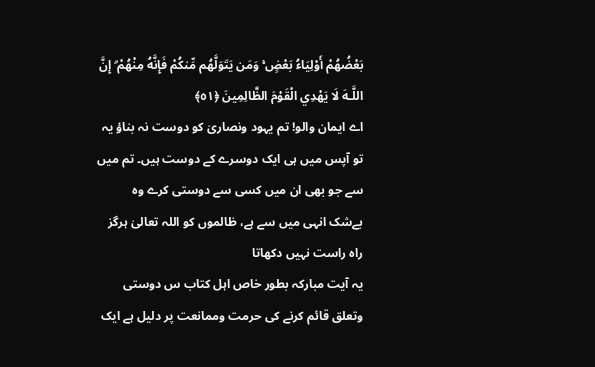بَعْضُهُمْ أَوْلِيَاءُ بَعْضٍ ۚ وَمَن يَتَوَلَّهُم مِّنكُمْ فَإِنَّهُ مِنْهُمْ ۗ إِنَّ اللَّـهَ لَا يَهْدِي الْقَوْمَ الظَّالِمِينَ ﴿٥١﴾
اے ایمان والو! تم یہود ونصاریٰ کو دوست نہ بناؤ یہ تو آپس میں ہی ایک دوسرے کے دوست ہیں۔ تم میں سے جو بھی ان میں کسی سے دوستی کرے وہ بےشک انہی میں سے ہے، ظالموں کو اللہ تعالیٰ ہرگز راہ راست نہیں دکھاتا
یہ آیت مبارکہ بطور خاص اہل کتاب س دوستی وتعلق قائم کرنے کی حرمت وممانعت پر دلیل ہے ایک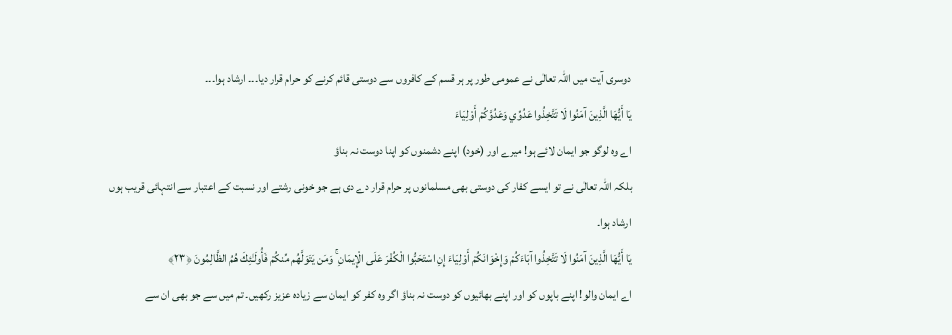دوسری آیت میں اللہ تعالٰی نے عمومی طور پر ہر قسم کے کافروں سے دوستی قائم کرنے کو حرام قرار دیا۔۔۔ ارشاد ہوا۔۔۔
يَا أَيُّهَا الَّذِينَ آمَنُوا لَا تَتَّخِذُوا عَدُوِّي وَعَدُوَّكُمْ أَوْلِيَاءَ
اے وہ لوگو جو ایمان لائے ہو! میرے اور (خود) اپنے دشمنوں کو اپنا دوست نہ بناؤ
بلکہ اللہ تعالٰی نے تو ایسے کفار کی دوستی بھی مسلمانوں پر حرام قرار دے دی ہے جو خونی رشتے اور نسبت کے اعتبار سے انتہائی قریب ہوں ارشاد ہوا۔
يَا أَيُّهَا الَّذِينَ آمَنُوا لَا تَتَّخِذُوا آبَاءَكُمْ وَإِخْوَانَكُمْ أَوْلِيَاءَ إِنِ اسْتَحَبُّوا الْكُفْرَ عَلَى الْإِيمَانِ ۚ وَمَن يَتَوَلَّهُم مِّنكُمْ فَأُولَـٰئِكَ هُمُ الظَّالِمُونَ ﴿٢٣﴾
اے ایمان والو! اپنے باپوں کو اور اپنے بھائیوں کو دوست نہ بناؤ اگر وہ کفر کو ایمان سے زیادہ عزیز رکھیں۔ تم میں سے جو بھی ان سے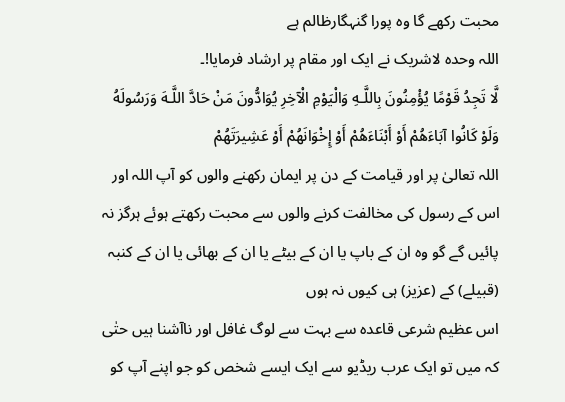محبت رکھے گا وہ پورا گنہگارظالم ہے
اللہ وحدہ لاشریک نے ایک اور مقام پر ارشاد فرمایا!۔
لَّا تَجِدُ قَوْمًا يُؤْمِنُونَ بِاللَّـهِ وَالْيَوْمِ الْآخِرِ يُوَادُّونَ مَنْ حَادَّ اللَّـهَ وَرَسُولَهُ وَلَوْ كَانُوا آبَاءَهُمْ أَوْ أَبْنَاءَهُمْ أَوْ إِخْوَانَهُمْ أَوْ عَشِيرَتَهُمْ
اللہ تعالیٰ پر اور قیامت کے دن پر ایمان رکھنے والوں کو آپ اللہ اور اس کے رسول کی مخالفت کرنے والوں سے محبت رکھتے ہوئے ہرگز نہ پائیں گے گو وہ ان کے باپ یا ان کے بیٹے یا ان کے بھائی یا ان کے کنبہ (قبیلے) کے (عزیز) ہی کیوں نہ ہوں
اس عظیم شرعی قاعدہ سے بہت سے لوگ غافل اور ناآشنا ہیں حتٰی کہ میں تو ایک عرب ریڈیو سے ایک ایسے شخص کو جو اپنے آپ کو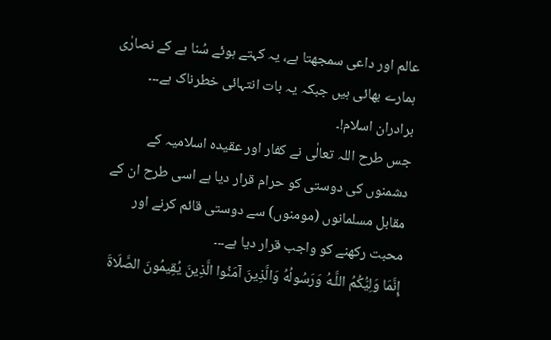عالم اور داعی سمجھتا ہے، یہ کہتے ہوئے سُنا ہے کے نصارٰی ہمارے بھائی ہیں جبکہ یہ بات انتہائی خطرناک ہے۔۔۔
برادران اسلام!۔
جس طرح اللہ تعالٰی نے کفار اور عقیدہ اسلامیہ کے دشمنوں کی دوستی کو حرام قرار دیا ہے اسی طرح ان کے مقابل مسلمانوں (مومنوں) سے دوستی قائم کرنے اور محبت رکھنے کو واجب قرار دیا ہے۔۔۔
إِنَّمَا وَلِيُّكُمُ اللَّـهُ وَرَسُولُهُ وَالَّذِينَ آمَنُوا الَّذِينَ يُقِيمُونَ الصَّلَاةَ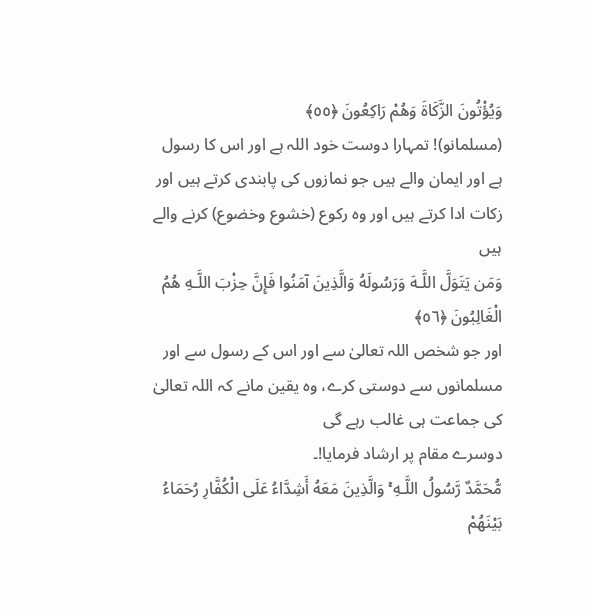وَيُؤْتُونَ الزَّكَاةَ وَهُمْ رَاكِعُونَ ﴿٥٥﴾
(مسلمانو)! تمہارا دوست خود اللہ ہے اور اس کا رسول ہے اور ایمان والے ہیں جو نمازوں کی پابندی کرتے ہیں اور زکات ادا کرتے ہیں اور وہ رکوع (خشوع وخضوع) کرنے والے ہیں
وَمَن يَتَوَلَّ اللَّـهَ وَرَسُولَهُ وَالَّذِينَ آمَنُوا فَإِنَّ حِزْبَ اللَّـهِ هُمُ الْغَالِبُونَ ﴿٥٦﴾
اور جو شخص اللہ تعالیٰ سے اور اس کے رسول سے اور مسلمانوں سے دوستی کرے، وہ یقین مانے کہ اللہ تعالیٰ کی جماعت ہی غالب رہے گی
دوسرے مقام پر ارشاد فرمایا!۔
مُّحَمَّدٌ رَّسُولُ اللَّـهِ ۚ وَالَّذِينَ مَعَهُ أَشِدَّاءُ عَلَى الْكُفَّارِ رُحَمَاءُ بَيْنَهُمْ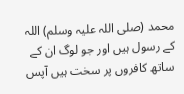محمد (صلی اللہ علیہ وسلم) اللہ کے رسول ہیں اور جو لوگ ان کے ساتھ کافروں پر سخت ہیں آپس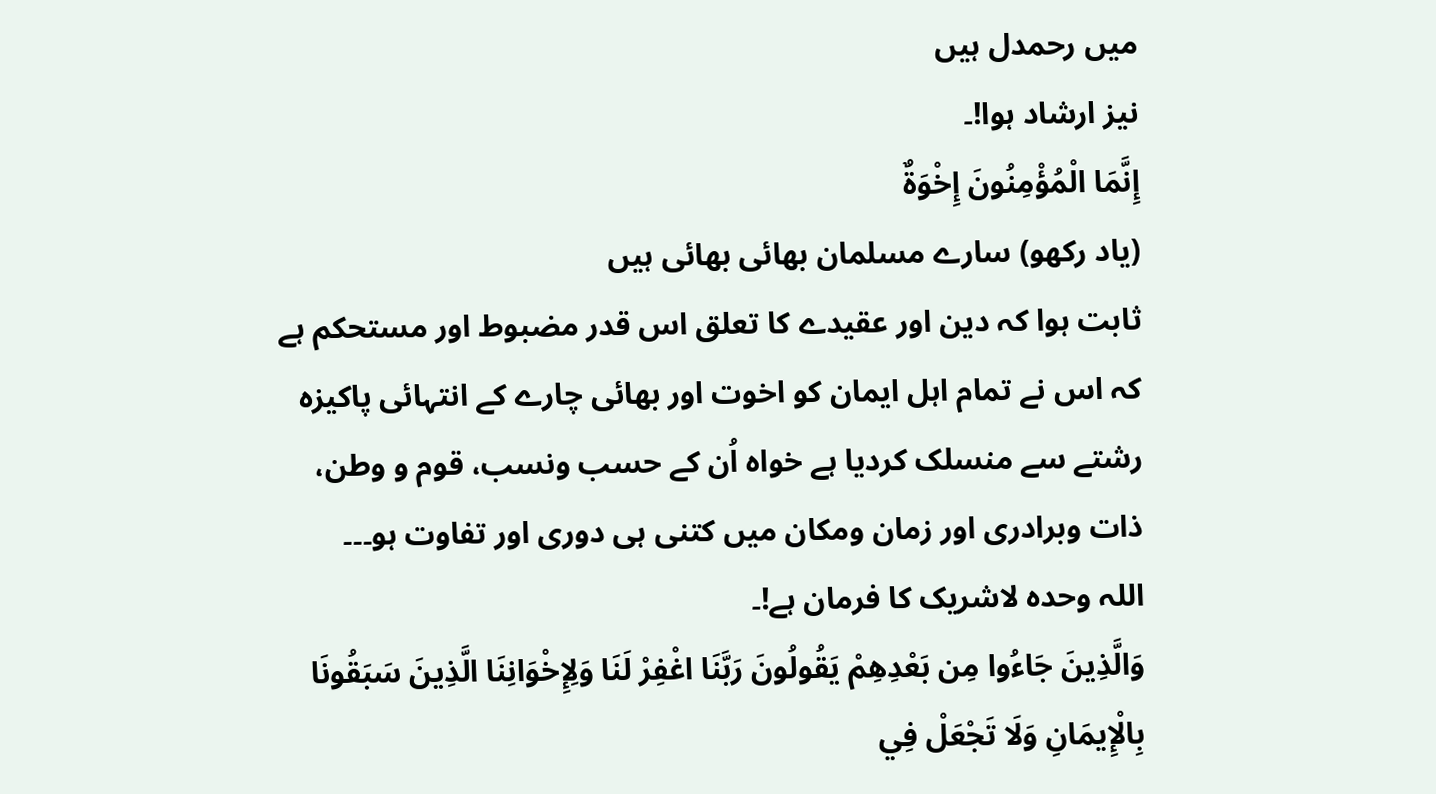میں رحمدل ہیں
نیز ارشاد ہوا!۔
إِنَّمَا الْمُؤْمِنُونَ إِخْوَةٌ
(یاد رکھو) سارے مسلمان بھائی بھائی ہیں
ثابت ہوا کہ دین اور عقیدے کا تعلق اس قدر مضبوط اور مستحکم ہے کہ اس نے تمام اہل ایمان کو اخوت اور بھائی چارے کے انتہائی پاکیزہ رشتے سے منسلک کردیا ہے خواہ اُن کے حسب ونسب، قوم و وطن، ذات وبرادری اور زمان ومکان میں کتنی ہی دوری اور تفاوت ہو۔۔۔
اللہ وحدہ لاشریک کا فرمان ہے!۔
وَالَّذِينَ جَاءُوا مِن بَعْدِهِمْ يَقُولُونَ رَبَّنَا اغْفِرْ لَنَا وَلِإِخْوَانِنَا الَّذِينَ سَبَقُونَا بِالْإِيمَانِ وَلَا تَجْعَلْ فِي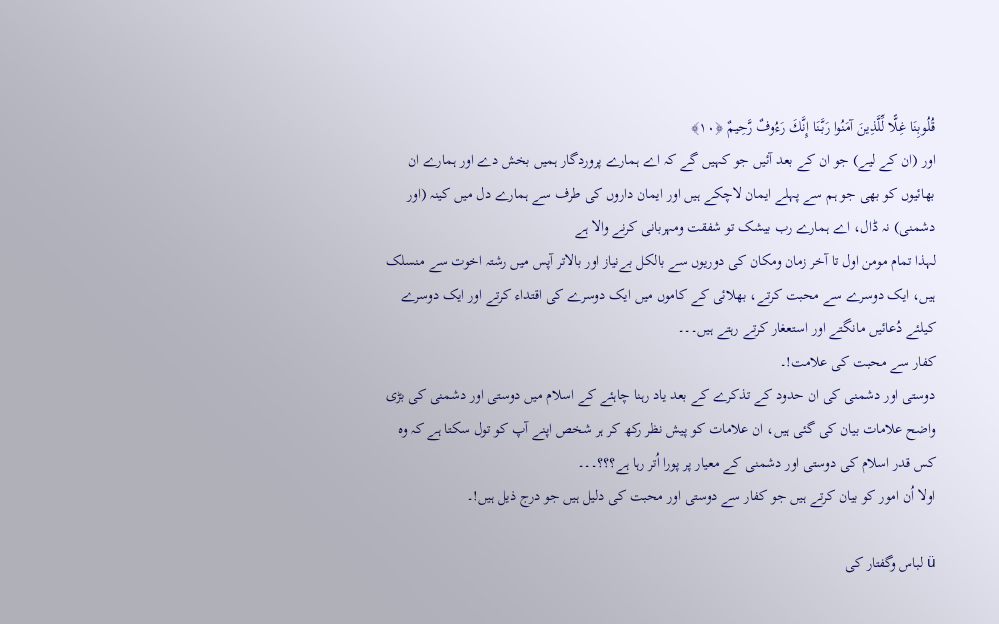قُلُوبِنَا غِلًّا لِّلَّذِينَ آمَنُوا رَبَّنَا إِنَّكَ رَءُوفٌ رَّحِيمٌ ﴿١٠﴾
اور (ان کے لیے) جو ان کے بعد آئیں جو کہیں گے کہ اے ہمارے پروردگار ہمیں بخش دے اور ہمارے ان بھائیوں کو بھی جو ہم سے پہلے ایمان لاچکے ہیں اور ایمان داروں کی طرف سے ہمارے دل میں کینہ (اور دشمنی) نہ ڈال، اے ہمارے رب بیشک تو شفقت ومہربانی کرنے والا ہے
لہذا تمام مومن اول تا آخر زمان ومکان کی دوریوں سے بالکل بےنیاز اور بالاتر آپس میں رشتہ اخوت سے منسلک ہیں، ایک دوسرے سے محبت کرتے، بھلائی کے کاموں میں ایک دوسرے کی اقتداء کرتے اور ایک دوسرے کیلئے دُعائیں مانگتے اور استعغار کرتے رہتے ہیں۔۔۔
کفار سے محبت کی علامت!۔
دوستی اور دشمنی کی ان حدود کے تذکرے کے بعد یاد رہنا چاہئے کے اسلام میں دوستی اور دشمنی کی بڑی واضح علامات بیان کی گئی ہیں، ان علامات کو پیش نظر رکھ کر ہر شخص اپنے آپ کو تول سکتا ہے کہ وہ کس قدر اسلام کی دوستی اور دشمنی کے معیار پر پورا اُتر رہا ہے؟؟؟۔۔۔
اولا اُن امور کو بیان کرتے ہیں جو کفار سے دوستی اور محبت کی دلیل ہیں جو درج ذیل ہیں!۔

ü لباس وگفتار کی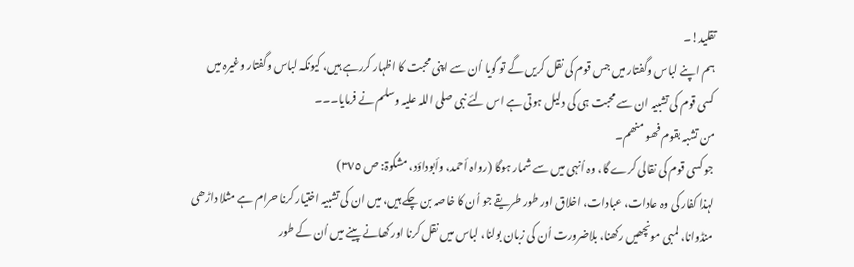تقلید!۔
ہم اپنے لباس وگفتار میں جس قوم کی نقل کریں گے تو گویا اُن سے اپنی محبت کا اظہار کررہے ہیں، کیونکہ لباس وگفتار وغیرہ میں کسی قوم کی تشبیہ ان سے محبت ہی کی دلیل ہوتی ہے اس لئے نبی صلی اللہ علیہ وسلم نے فرمایا۔۔۔
من تشبہ بقوم فھو منھم۔
جو کسی قوم کی نقالی کرے گا، وہ اُنہی میں سے شمار ہوگا (رواہ أحمد، وأبوداؤد، مشکوۃ: ص ٣٧٥)
لہذا کفار کی وہ عادات، عبادات، اخلاق اور طور طریقے جو اُن کا خاصہ بن چکے ہیں، میں ان کی تشبیہ اختیار کرنا حرام ہے مثلا داڑھی منڈوانا، لمبی مونچھیں رکھنا، بلاضرورت اُن کی زبان بولنا، لباس میں نقل کرنا اور کھانے پینے میں اُن کے طور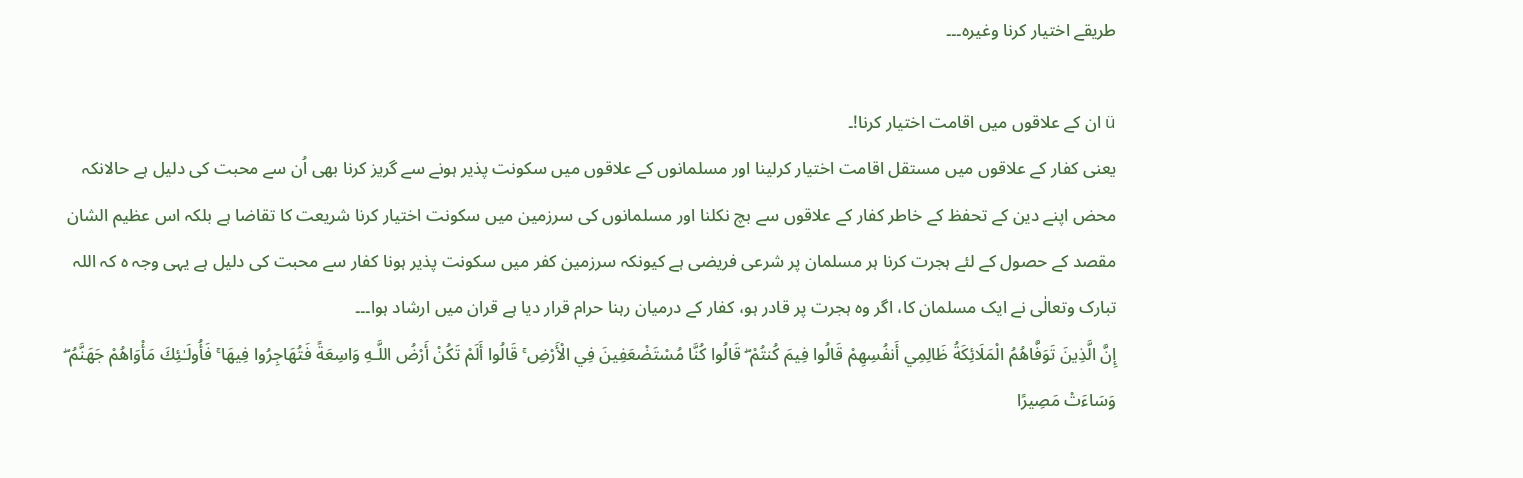طریقے اختیار کرنا وغیرہ۔۔۔

ü ان کے علاقوں میں اقامت اختیار کرنا!۔
یعنی کفار کے علاقوں میں مستقل اقامت اختیار کرلینا اور مسلمانوں کے علاقوں میں سکونت پذیر ہونے سے گریز کرنا بھی اُن سے محبت کی دلیل ہے حالانکہ محض اپنے دین کے تحفظ کے خاطر کفار کے علاقوں سے بچ نکلنا اور مسلمانوں کی سرزمین میں سکونت اختیار کرنا شریعت کا تقاضا ہے بلکہ اس عظیم الشان مقصد کے حصول کے لئے ہجرت کرنا ہر مسلمان پر شرعی فریضی ہے کیونکہ سرزمین کفر میں سکونت پذیر ہونا کفار سے محبت کی دلیل ہے یہی وجہ ہ کہ اللہ تبارک وتعالٰی نے ایک مسلمان کا، اگر وہ ہجرت پر قادر ہو، کفار کے درمیان رہنا حرام قرار دیا ہے قران میں ارشاد ہوا۔۔۔
إِنَّ الَّذِينَ تَوَفَّاهُمُ الْمَلَائِكَةُ ظَالِمِي أَنفُسِهِمْ قَالُوا فِيمَ كُنتُمْ ۖ قَالُوا كُنَّا مُسْتَضْعَفِينَ فِي الْأَرْضِ ۚ قَالُوا أَلَمْ تَكُنْ أَرْضُ اللَّـهِ وَاسِعَةً فَتُهَاجِرُوا فِيهَا ۚ فَأُولَـٰئِكَ مَأْوَاهُمْ جَهَنَّمُ ۖ وَسَاءَتْ مَصِيرًا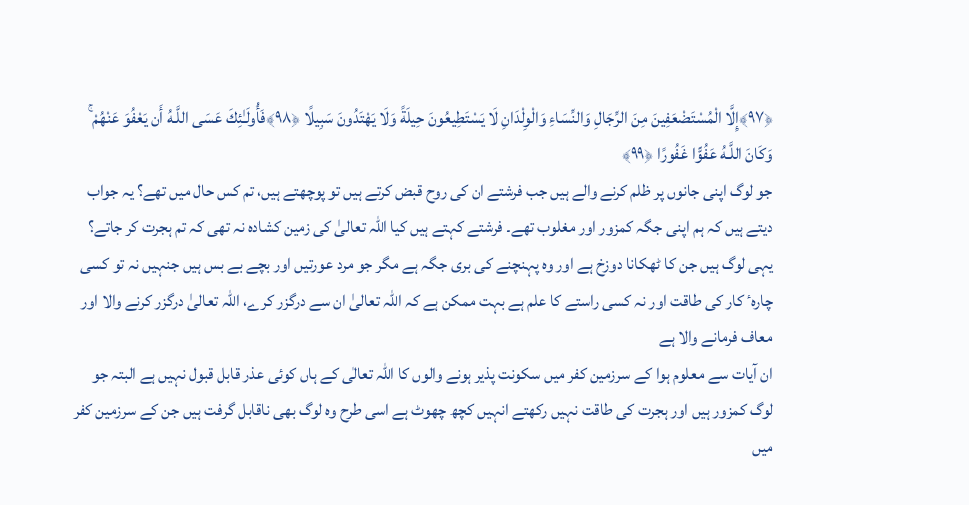﴿٩٧﴾إِلَّا الْمُسْتَضْعَفِينَ مِنَ الرِّجَالِ وَالنِّسَاءِ وَالْوِلْدَانِ لَا يَسْتَطِيعُونَ حِيلَةً وَلَا يَهْتَدُونَ سَبِيلًا ﴿٩٨﴾فَأُولَـٰئِكَ عَسَى اللَّـهُ أَن يَعْفُوَ عَنْهُمْ ۚ وَكَانَ اللَّـهُ عَفُوًّا غَفُورًا ﴿٩٩﴾
جو لوگ اپنی جانوں پر ظلم کرنے والے ہیں جب فرشتے ان کی روح قبض کرتے ہیں تو پوچھتے ہیں، تم کس حال میں تھے؟ یہ جواب دیتے ہیں کہ ہم اپنی جگہ کمزور اور مغلوب تھے۔ فرشتے کہتے ہیں کیا اللہ تعالیٰ کی زمین کشادہ نہ تھی کہ تم ہجرت کر جاتے؟ یہی لوگ ہیں جن کا ٹھکانا دوزخ ہے اور وہ پہنچنے کی بری جگہ ہے مگر جو مرد عورتیں اور بچے بے بس ہیں جنہیں نہ تو کسی چارہٴ کار کی طاقت اور نہ کسی راستے کا علم ہے بہت ممکن ہے کہ اللہ تعالیٰ ان سے درگزر کرے، اللہ تعالیٰ درگزر کرنے والا اور معاف فرمانے والا ہے
ان آیات سے معلوم ہوا کے سرزمین کفر میں سکونت پذیر ہونے والوں کا اللہ تعالٰی کے ہاں کوئی عذر قابل قبول نہیں ہے البتہ جو لوگ کمزور ہیں اور ہجرت کی طاقت نہیں رکھتے انہیں کچھ چھوٹ ہے اسی طرح وہ لوگ بھی ناقابل گرفت ہیں جن کے سرزمین کفر میں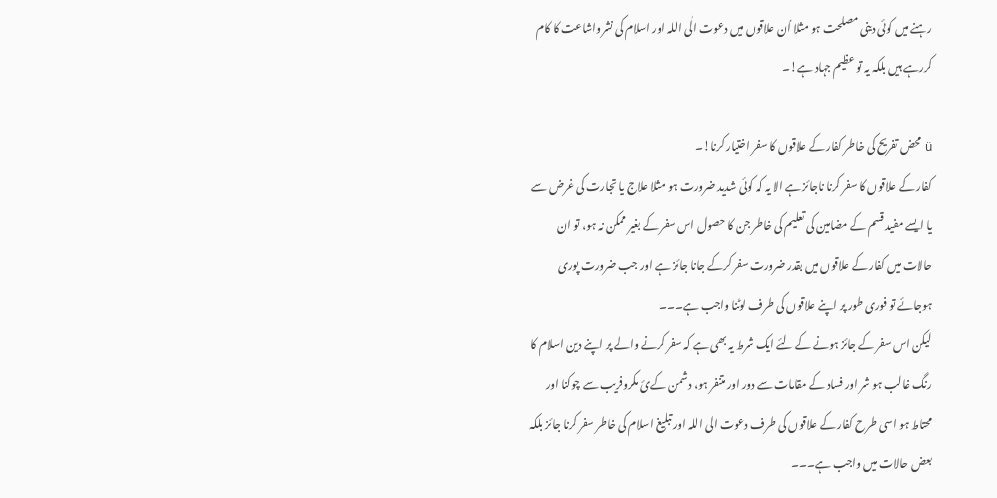رہنے میں کوئی دینی مصلحت ہو مثلا اُن علاقوں میں دعوت الٰی اللہ اور اسلام کی نشرواشاعت کا کام کررہے ہیں بلکہ یہ تو عظیم جہاد ہے!۔

ü محض تفریح کی خاطر کفار کے علاقوں کا سفر اختیار کرنا!۔
کفار کے علاقوں کا سفر کرنا ناجائز ہے الا یہ کہ کوئی شدید ضرورت ہو مثلا علاج یا تجارت کی غرض سے یا ایسے مفید قسم کے مضامین کی تعلیم کی خاطر جن کا حصول اس سفر کے بغیر ممکن نہ ہو، تو ان حالات میں کفار کے علاقوں میں بقدر ضرورت سفر کرکے جانا جائز ہے اور جب ضرورت پوری ہوجائے تو فوری طور پر اپنے علاقوں کی طرف لوٹنا واجب ہے۔۔۔
لیکن اس سفر کے جائز ہونے کے لئے ایک شرط یہ بھی ہے کہ سفر کرنے والے پر اپنے دین اسلام کا رنگ غالب ہو شر اور فساد کے مقامات سے دور اور متنفر ہو، دشمن کےئ مکروفریب سے چوکنا اور محتاط ہو اسی طرح کفار کے علاقوں کی طرف دعوت الی اللہ اور تبلیغ اسلام کی خاطر سفر کرنا جائز بلکہ بعض حالات میں واجب ہے۔۔۔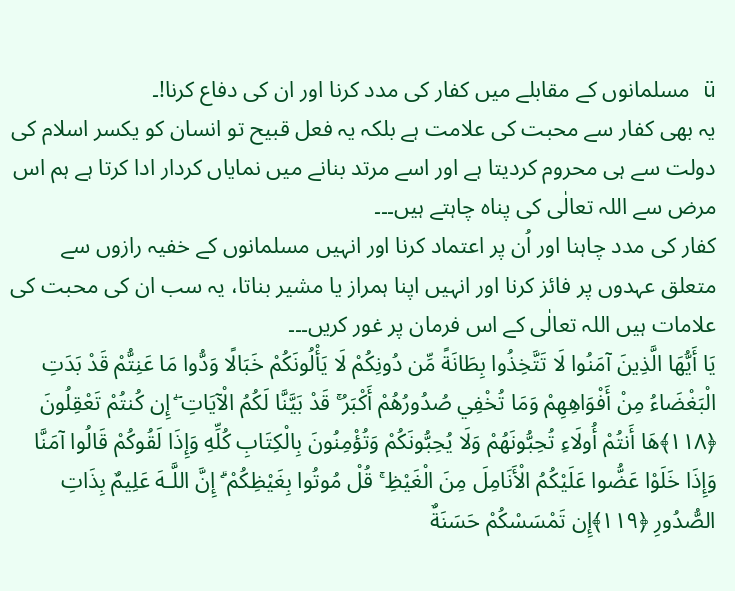ü مسلمانوں کے مقابلے میں کفار کی مدد کرنا اور ان کی دفاع کرنا!۔
یہ بھی کفار سے محبت کی علامت ہے بلکہ یہ فعل قبیح تو انسان کو یکسر اسلام کی دولت سے ہی محروم کردیتا ہے اور اسے مرتد بنانے میں نمایاں کردار ادا کرتا ہے ہم اس مرض سے اللہ تعالٰی کی پناہ چاہتے ہیں۔۔۔
کفار کی مدد چاہنا اور اُن پر اعتماد کرنا اور انہیں مسلمانوں کے خفیہ رازوں سے متعلق عہدوں پر فائز کرنا اور انہیں اپنا ہمراز یا مشیر بناتا، یہ سب ان کی محبت کی علامات ہیں اللہ تعالٰی کے اس فرمان پر غور کریں۔۔۔
يَا أَيُّهَا الَّذِينَ آمَنُوا لَا تَتَّخِذُوا بِطَانَةً مِّن دُونِكُمْ لَا يَأْلُونَكُمْ خَبَالًا وَدُّوا مَا عَنِتُّمْ قَدْ بَدَتِ الْبَغْضَاءُ مِنْ أَفْوَاهِهِمْ وَمَا تُخْفِي صُدُورُهُمْ أَكْبَرُ ۚ قَدْ بَيَّنَّا لَكُمُ الْآيَاتِ ۖ إِن كُنتُمْ تَعْقِلُونَ ﴿١١٨﴾هَا أَنتُمْ أُولَاءِ تُحِبُّونَهُمْ وَلَا يُحِبُّونَكُمْ وَتُؤْمِنُونَ بِالْكِتَابِ كُلِّهِ وَإِذَا لَقُوكُمْ قَالُوا آمَنَّا وَإِذَا خَلَوْا عَضُّوا عَلَيْكُمُ الْأَنَامِلَ مِنَ الْغَيْظِ ۚ قُلْ مُوتُوا بِغَيْظِكُمْ ۗ إِنَّ اللَّـهَ عَلِيمٌ بِذَاتِ الصُّدُورِ ﴿١١٩﴾إِن تَمْسَسْكُمْ حَسَنَةٌ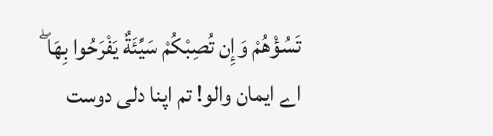تَسُؤْهُمْ وَإِن تُصِبْكُمْ سَيِّئَةٌ يَفْرَحُوا بِهَا ۖ
اے ایمان والو! تم اپنا دلی دوست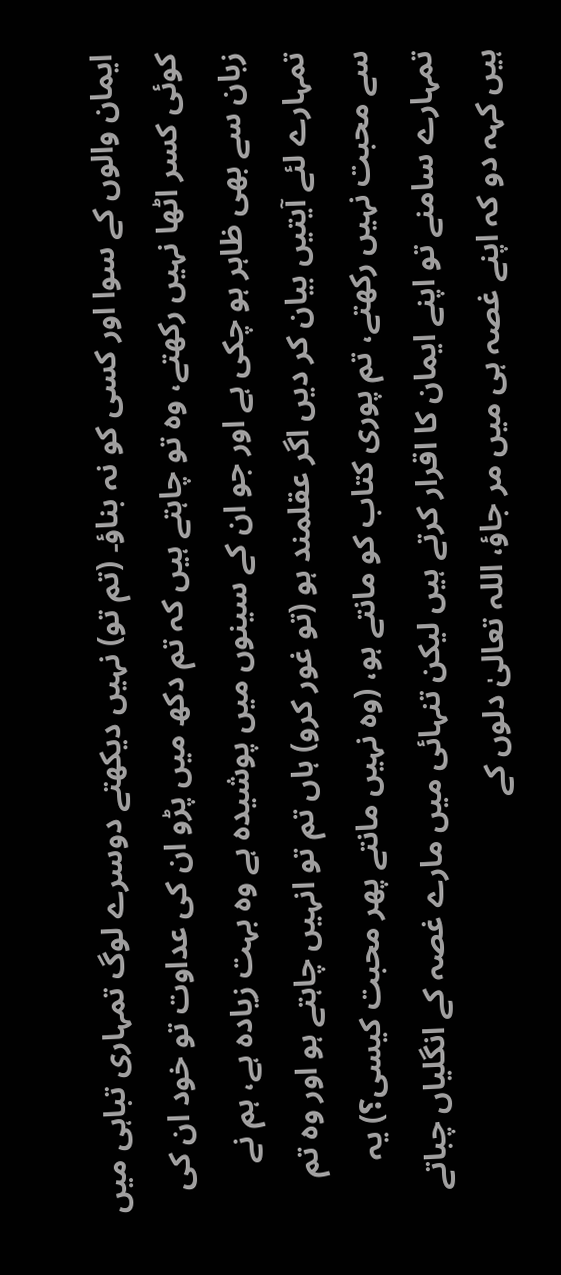ایمان والوں کے سوا اور کسی کو نہ بناؤ۔ (تم تو) نہیں دیکھتے دوسرے لوگ تمہاری تباہی میں کوئی کسر اٹھا نہیں رکھتے، وہ تو چاہتے ہیں کہ تم دکھ میں پڑو ان کی عداوت تو خود ان کی زبان سے بھی ظاہر ہو چکی ہے اور جو ان کے سینوں میں پوشیدہ ہے وہ بہت زیادہ ہے، ہم نے تمہارے لئے آیتیں بیان کر دیں اگر عقلمند ہو (تو غور کرو) ہاں تم تو انہیں چاہتے ہو اور وہ تم سے محبت نہیں رکھتے، تم پوری کتاب کو مانتے ہو، (وہ نہیں مانتے پھر محبت کیسی؟) یہ تمہارے سامنے تو اپنے ایمان کا اقرار کرتے ہیں لیکن تنہائی میں مارے غصہ کے انگلیاں چباتے ہیں کہہ دو کہ اپنے غصہ ہی میں مر جاؤ، اللہ تعالیٰ دلوں کے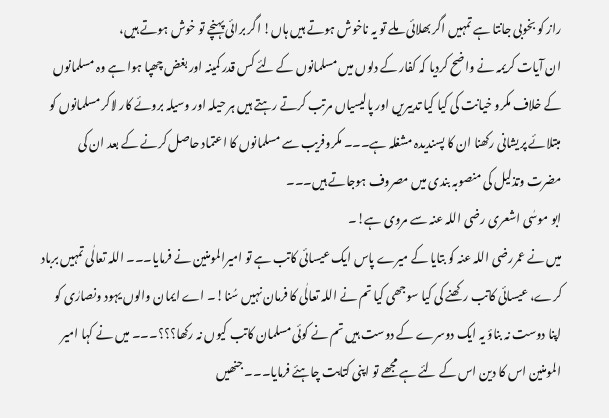راز کو بخوبی جانتا ہے تمہیں اگر بھلائی ملے تو یہ ناخوش ہوتے ہیں ہاں! اگر برائی پہنچے تو خوش ہوتے ہیں،
ان آیات کریمہ نے واضح کردیا کہ کفار کے دلوں میں مسلمانوں کے لئے کس قدر کمینہ اور بغض چھپا ہوا ہے وہ مسلمانوں کے خلاف مکرو خیانت کی کیا کیا تدبیریں اور پالیسیاں مرتب کرتے رہتے ہیں ہر حیلہ اور وسیلہ بروئے کار لاکر مسلمانوں کو مبتلائے پریشانی رکھنا ان کا پسندیدہ مشغلہ ہے۔۔۔ مکروفریب سے مسلمانوں کا اعتماد حاصل کرنے کے بعد ان کی مضرت وتذلیل کی منصوبہ بندی میں مصروف ہوجاتے ہیں۔۔۔
ابو موسٰی اشعری رضی اللہ عنہ سے مروی ہے!۔
میں نے عمررضی اللہ عنہ کو بتایا کے میرے پاس ایک عیسائی کاتب ہے تو امیرالمومنین نے فرمایا۔۔۔ اللہ تعالٰی تمہیں برباد کرے، عیسائی کاتب رکھنے کی کیا سوجھی کیا تم نے اللہ تعالٰی کا فرمان نہیں سُنا!۔ اے ایمان والوں یہود ونصارٰی کو اپنا دوست نہ بناؤ یہ ایک دوسرے کے دوست ہیں تم نے کوئی مسلمان کاتب کیوں نہ رکھا؟؟؟۔۔۔ میں نے کہا امیر المومنین اس کا دین اس کے لئے ہے مجھے تو اپنی کتابت چاہئے فرمایا۔۔۔ جنھیں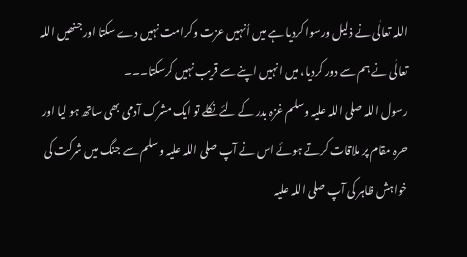اللہ تعالٰی نے ذلیل ورسوا کردیا ہے میں اُنہیں عزت وکرامت نہیں دے سکتا اور جنھیں اللہ تعالٰی نے ہم سے دور کردیا، میں انہیں اپنے سے قریب نہیں کرسکتا۔۔۔
رسول اللہ صلی اللہ علیہ وسلم غزہ بدر کے لئے نکلے تو ایک مشرک آدمی بھی ساتھ ہو لیا اور حرہ مقام پر ملاقات کرتے ہوئے اس نے آپ صلی اللہ علیہ وسلم سے جنگ میں شرکت کی خواہش ظاہر کی آپ صلی اللہ علیہ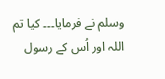وسلم نے فرمایا۔۔۔ کیا تم اللہ اور اُس کے رسول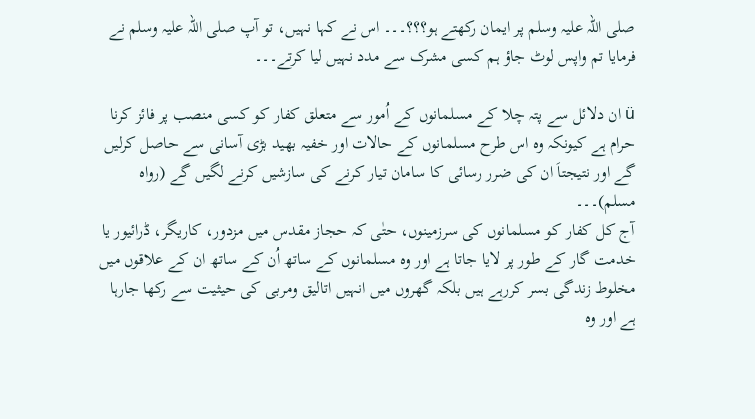صلی اللہ علیہ وسلم پر ایمان رکھتے ہو؟؟؟۔۔۔ اس نے کہا نہیں، تو آپ صلی اللہ علیہ وسلم نے فرمایا تم واپس لوٹ جاؤ ہم کسی مشرک سے مدد نہیں لیا کرتے۔۔۔

ü ان دلائل سے پتہ چلا کے مسلمانوں کے اُمور سے متعلق کفار کو کسی منصب پر فائز کرنا حرام ہے کیونکہ وہ اس طرح مسلمانوں کے حالات اور خفیہ بھید بڑی آسانی سے حاصل کرلیں گے اور نتیجتاَ ان کی ضرر رسائی کا سامان تیار کرنے کی سازشیں کرنے لگیں گے (رواہ مسلم)۔۔۔
آج کل کفار کو مسلمانوں کی سرزمینوں، حتٰی کہ حجاز مقدس میں مزدور، کاریگر، ڈرائیور یا خدمت گار کے طور پر لایا جاتا ہے اور وہ مسلمانوں کے ساتھ اُن کے ساتھ ان کے علاقوں میں مخلوط زندگی بسر کررہے ہیں بلکہ گھروں میں انہیں اتالیق ومربی کی حیثیت سے رکھا جارہا ہے اور وہ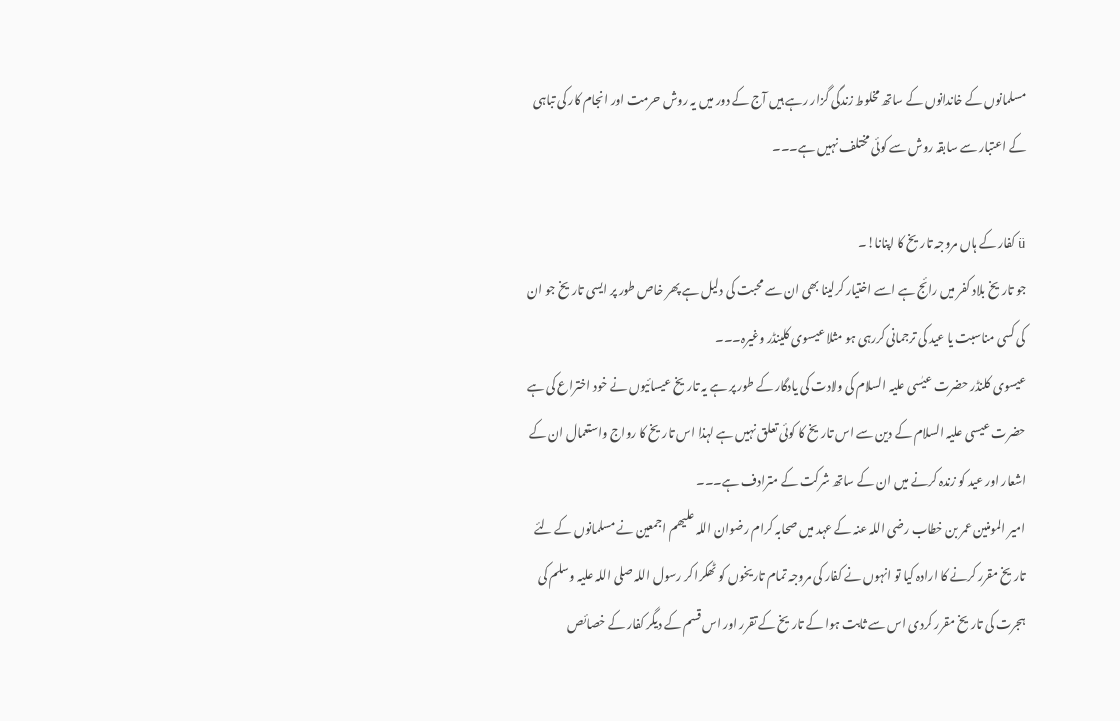مسلمانوں کے خاندانوں کے ساتھ مخلوط زندگی گزار رہے ہیں آج کے دور میں یہ روش حرمت اور انجام کار کی تباہی کے اعتبار سے سابقہ روش سے کوئی مختلف نہیں ہے۔۔۔

ü کفار کے ہاں مروجہ تاریخ کا اپنانا!۔
جو تاریخ بلاد کفر میں رائج ہے اسے اختیار کرلینا بھی ان سے محبت کی دلیل ہے پھر خاص طور پر ایسی تاریخ جو ان کی کسی مناسبت یا عید کی ترجمانی کررہی ہو مثلا عیسوی کلینڈر وغیرہ۔۔۔
عیسوی کلنڈر حضرت عیٰسی علیہ السلام کی ولادت کی یادگار کے طور پر ہے یہ تاریخ عیسائیوں نے خود اختراع کی ہے حضرت عیسی علیہ السلام کے دین سے اس تاریخ کا کوئی تعلق نہیں ہے لہذا اس تاریخ کا رواج واستعمال ان کے اشعار اور عید کو زندہ کرنے میں ان کے ساتھ شرکت کے مترادف ہے۔۔۔
امیر المومنین عمر بن خطاب رضی اللہ عنہ کے عہد میں صحابہ کرام رضوان اللہ علیھم اجمعین نے مسلمانوں کے لئے تاریخ مقرر کرنے کا ارادہ کیا تو انہوں نے کفار کی مروجہ تمام تاریخوں کو ٹھکرا کر رسول اللہ صلی اللہ علیہ وسلم کی ہجرت کی تاریخ مقرر کردی اس سے ثابت ہوا کے تاریخ کے تقرر اور اس قسم کے دیگر کفار کے خصائص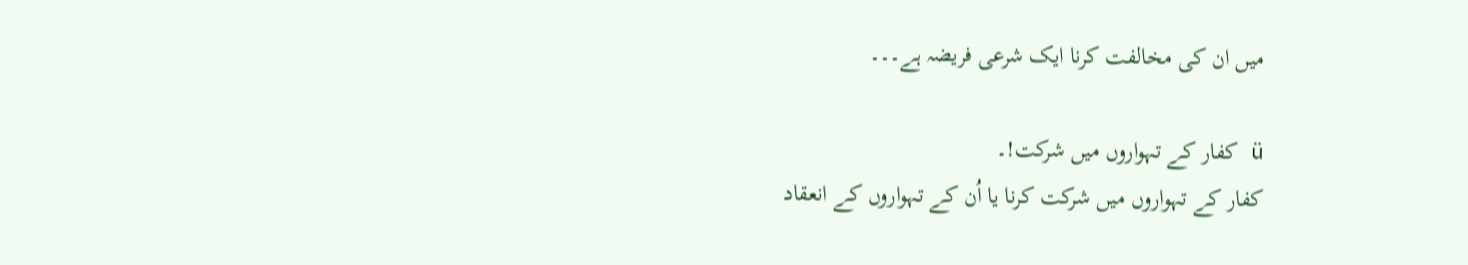میں ان کی مخالفت کرنا ایک شرعی فریضہ ہے۔۔۔

ü کفار کے تہواروں میں شرکت!۔
کفار کے تہواروں میں شرکت کرنا یا اُن کے تہواروں کے انعقاد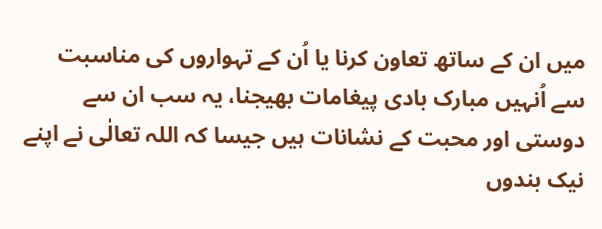میں ان کے ساتھ تعاون کرنا یا اُن کے تہواروں کی مناسبت سے اُنہیں مبارک بادی پیغامات بھیجنا، یہ سب ان سے دوستی اور محبت کے نشانات ہیں جیسا کہ اللہ تعالٰی نے اپنے نیک بندوں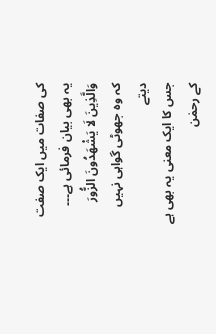کی صفات میں ایک صفت یہ بھی بیان فرمائی ہے۔۔۔
وَالَّذِينَ لَا يَشْهَدُونَ الزُّورَ
کہ وہ جھوٹی گواہی نہیں دیتے
جس کا ایک معنی یہ بھی ہے کے رحمٰن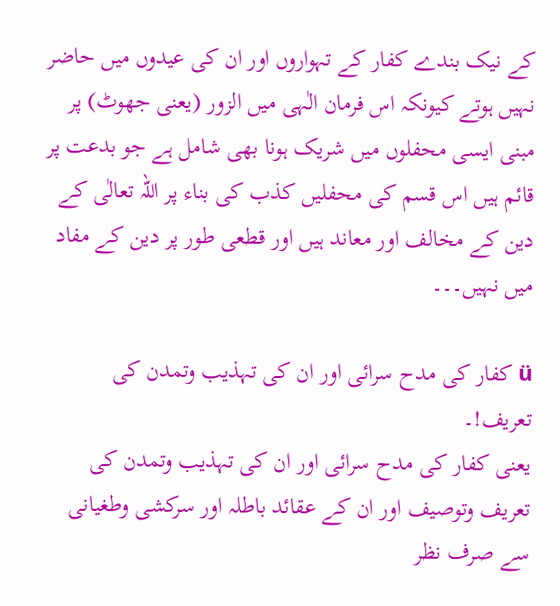کے نیک بندے کفار کے تہواروں اور ان کی عیدوں میں حاضر نہیں ہوتے کیونکہ اس فرمان الٰہی میں الزور (یعنی جھوٹ) پر مبنی ایسی محفلوں میں شریک ہونا بھی شامل ہے جو بدعت پر قائم ہیں اس قسم کی محفلیں کذب کی بناء پر اللہ تعالٰی کے دین کے مخالف اور معاند ہیں اور قطعی طور پر دین کے مفاد میں نہیں۔۔۔

ü کفار کی مدح سرائی اور ان کی تہذیب وتمدن کی تعریف!۔
یعنی کفار کی مدح سرائی اور ان کی تہذیب وتمدن کی تعریف وتوصیف اور ان کے عقائد باطلہ اور سرکشی وطغیانی سے صرف نظر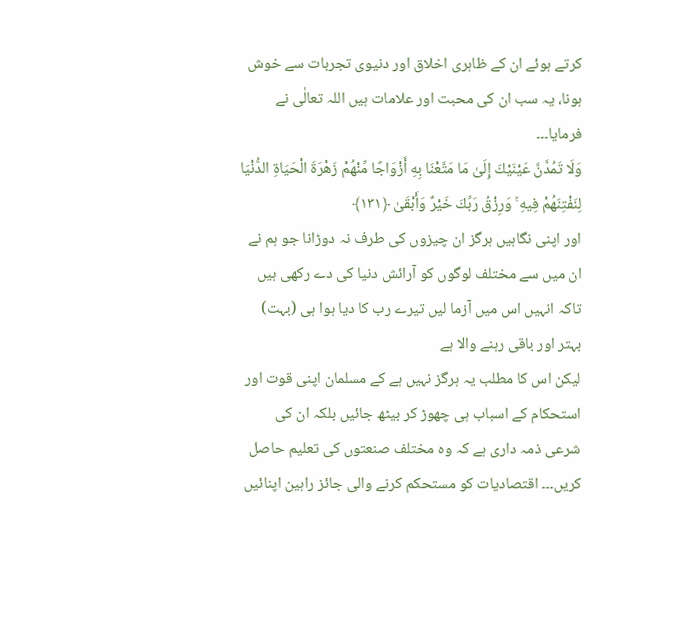کرتے ہوئے ان کے ظاہری اخلاق اور دنیوی تجربات سے خوش ہونا، یہ سب ان کی محبت اور علامات ہیں اللہ تعالٰی نے فرمایا۔۔۔
وَلَا تَمُدَّنَّ عَيْنَيْكَ إِلَىٰ مَا مَتَّعْنَا بِهِ أَزْوَاجًا مِّنْهُمْ زَهْرَةَ الْحَيَاةِ الدُّنْيَا لِنَفْتِنَهُمْ فِيهِ ۚ وَرِزْقُ رَبِّكَ خَيْرٌ وَأَبْقَىٰ ﴿١٣١﴾
اور اپنی نگاہیں ہرگز ان چیزوں کی طرف نہ دوڑانا جو ہم نے ان میں سے مختلف لوگوں کو آرائش دنیا کی دے رکھی ہیں تاکہ انہیں اس میں آزما لیں تیرے رب کا دیا ہوا ہی (بہت) بہتر اور باقی رہنے والا ہے
لیکن اس کا مطلب یہ ہرگز نہیں ہے کے مسلمان اپنی قوت اور استحکام کے اسباب ہی چھوڑ کر بیٹھ جائیں بلکہ ان کی شرعی ذمہ داری ہے کہ وہ مختلف صنعتوں کی تعلیم حاصل کریں۔۔۔ اقتصادیات کو مستحکم کرنے والی جائز راہین اپنائیں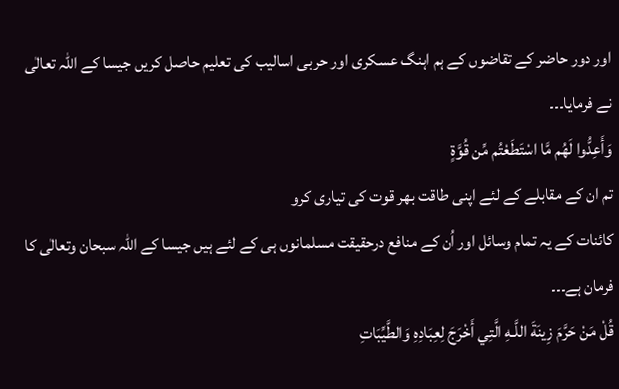اور دور حاضر کے تقاضوں کے ہم اہنگ عسکری اور حربی اسالیب کی تعلیم حاصل کریں جیسا کے اللہ تعالٰی نے فرمایا۔۔۔
وَأَعِدُّوا لَهُم مَّا اسْتَطَعْتُم مِّن قُوَّةٍ
تم ان کے مقابلے کے لئے اپنی طاقت بھر قوت کی تیاری کرو
کائنات کے یہ تمام وسائل اور اُن کے منافع درحقیقت مسلمانوں ہی کے لئے ہیں جیسا کے اللہ سبحان وتعالٰی کا فرمان ہے۔۔۔
قُلْ مَنْ حَرَّمَ زِينَةَ اللَّـهِ الَّتِي أَخْرَجَ لِعِبَادِهِ وَالطَّيِّبَاتِ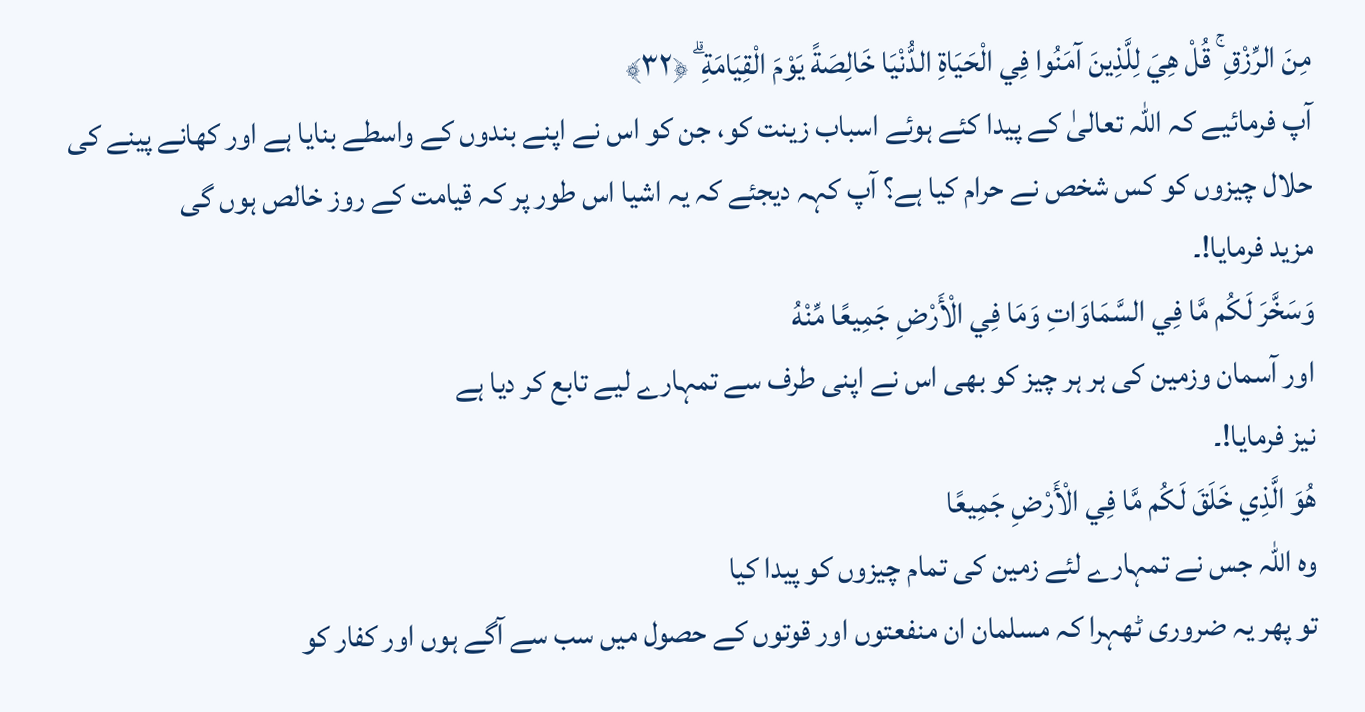مِنَ الرِّزْقِ ۚ قُلْ هِيَ لِلَّذِينَ آمَنُوا فِي الْحَيَاةِ الدُّنْيَا خَالِصَةً يَوْمَ الْقِيَامَةِ ۗ ﴿٣٢﴾
آپ فرمائیے کہ اللہ تعالیٰ کے پیدا کئے ہوئے اسباب زینت کو، جن کو اس نے اپنے بندوں کے واسطے بنایا ہے اور کھانے پینے کی حلال چیزوں کو کس شخص نے حرام کیا ہے؟ آپ کہہ دیجئے کہ یہ اشیا اس طور پر کہ قیامت کے روز خالص ہوں گی
مزید فرمایا!۔
وَسَخَّرَ لَكُم مَّا فِي السَّمَاوَاتِ وَمَا فِي الْأَرْضِ جَمِيعًا مِّنْهُ
اور آسمان وزمین کی ہر ہر چیز کو بھی اس نے اپنی طرف سے تمہارے لیے تابع کر دیا ہے
نیز فرمایا!۔
هُوَ الَّذِي خَلَقَ لَكُم مَّا فِي الْأَرْضِ جَمِيعًا
وہ اللہ جس نے تمہارے لئے زمین کی تمام چیزوں کو پیدا کیا
تو پھر یہ ضروری ٹھہرا کہ مسلمان ان منفعتوں اور قوتوں کے حصول میں سب سے آگے ہوں اور کفار کو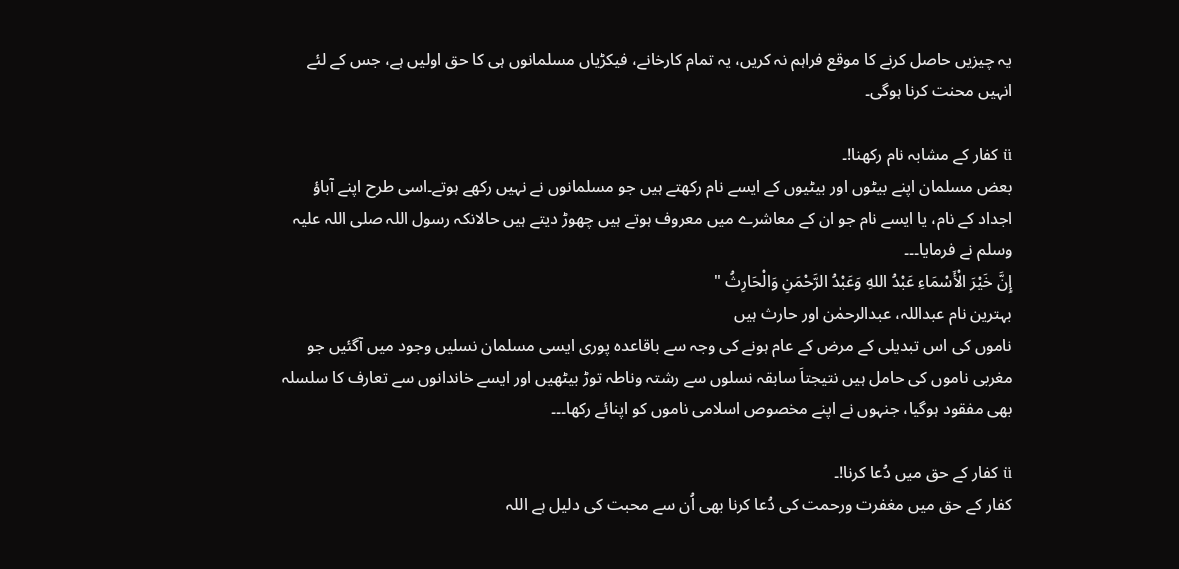یہ چیزیں حاصل کرنے کا موقع فراہم نہ کریں، یہ تمام کارخانے، فیکڑیاں مسلمانوں ہی کا حق اولیں ہے، جس کے لئے انہیں محنت کرنا ہوگی۔

ü کفار کے مشابہ نام رکھنا!۔
بعض مسلمان اپنے بیٹوں اور بیٹیوں کے ایسے نام رکھتے ہیں جو مسلمانوں نے نہیں رکھے ہوتے۔اسی طرح اپنے آباؤ اجداد کے نام، یا ایسے نام جو ان کے معاشرے میں معروف ہوتے ہیں چھوڑ دیتے ہیں حالانکہ رسول اللہ صلی اللہ علیہ وسلم نے فرمایا۔۔۔
إِنَّ خَيْرَ الْأَسْمَاءِ عَبْدُ اللهِ وَعَبْدُ الرَّحْمَنِ وَالْحَارِثُ "
بہترین نام عبداللہ، عبدالرحمٰن اور حارث ہیں
ناموں کی اس تبدیلی کے مرض کے عام ہونے کی وجہ سے باقاعدہ پوری ایسی مسلمان نسلیں وجود میں آگئیں جو مغربی ناموں کی حامل ہیں نتیجتاَ سابقہ نسلوں سے رشتہ وناطہ توڑ بیٹھیں اور ایسے خاندانوں سے تعارف کا سلسلہ بھی مفقود ہوگیا، جنہوں نے اپنے مخصوص اسلامی ناموں کو اپنائے رکھا۔۔۔

ü کفار کے حق میں دُعا کرنا!۔
کفار کے حق میں مغفرت ورحمت کی دُعا کرنا بھی اُن سے محبت کی دلیل ہے اللہ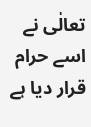تعالٰی نے اسے حرام قرار دیا ہے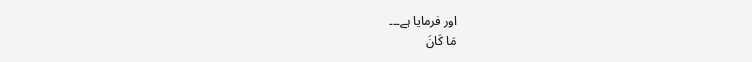اور فرمایا ہے۔۔۔
مَا كَانَ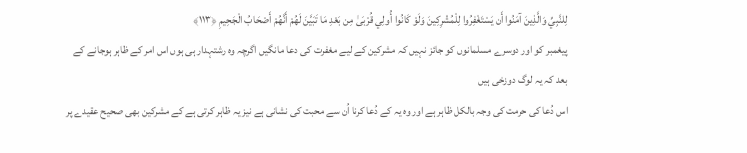لِلنَّبِيِّ وَالَّذِينَ آمَنُوا أَن يَسْتَغْفِرُوا لِلْمُشْرِكِينَ وَلَوْ كَانُوا أُولِي قُرْبَىٰ مِن بَعْدِ مَا تَبَيَّنَ لَهُمْ أَنَّهُمْ أَصْحَابُ الْجَحِيمِ ﴿١١٣﴾
پیغمبر کو اور دوسرے مسلمانوں کو جائز نہیں کہ مشرکین کے لیے مغفرت کی دعا مانگیں اگرچہ وہ رشتہدار ہی ہوں اس امر کے ظاہر ہوجانے کے بعد کہ یہ لوگ دوزخی ہیں
اس دُعا کی حرمت کی وجہ بالکل ظاہر ہے اور وہ یہ کے دُعا کرنا اُن سے محبت کی نشانی ہے نیز یہ ظاہر کرتی ہے کے مشرکین بھی صحیح عقیدے پر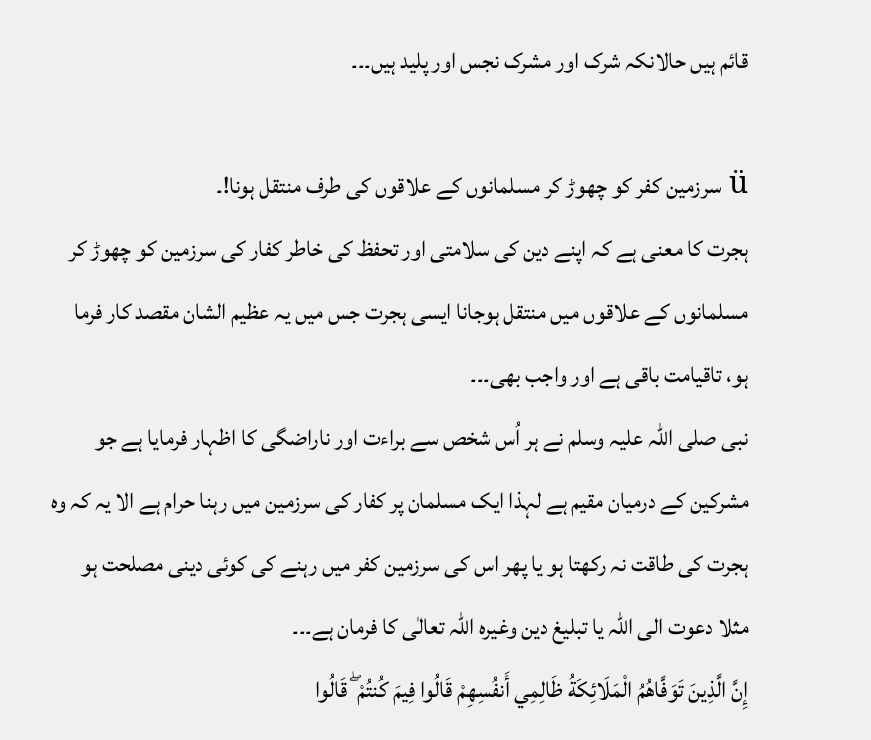قائم ہیں حالانکہ شرک اور مشرک نجس اور پلید ہیں۔۔۔

ü سرزمین کفر کو چھوڑ کر مسلمانوں کے علاقوں کی طرف منتقل ہونا!۔
ہجرت کا معنی ہے کہ اپنے دین کی سلامتی اور تحفظ کی خاطر کفار کی سرزمین کو چھوڑ کر مسلمانوں کے علاقوں میں منتقل ہوجانا ایسی ہجرت جس میں یہ عظیم الشان مقصد کار فرما ہو، تاقیامت باقی ہے اور واجب بھی۔۔۔
نبی صلی اللہ علیہ وسلم نے ہر اُس شخص سے براءت اور ناراضگی کا اظہار فرمایا ہے جو مشرکین کے درمیان مقیم ہے لہذا ایک مسلمان پر کفار کی سرزمین میں رہنا حرام ہے الا یہ کہ وہ ہجرت کی طاقت نہ رکھتا ہو یا پھر اس کی سرزمین کفر میں رہنے کی کوئی دینی مصلحت ہو مثلا دعوت الی اللہ یا تبلیغ دین وغیرہ اللہ تعالٰی کا فرمان ہے۔۔۔
إِنَّ الَّذِينَ تَوَفَّاهُمُ الْمَلَائِكَةُ ظَالِمِي أَنفُسِهِمْ قَالُوا فِيمَ كُنتُمْ ۖ قَالُوا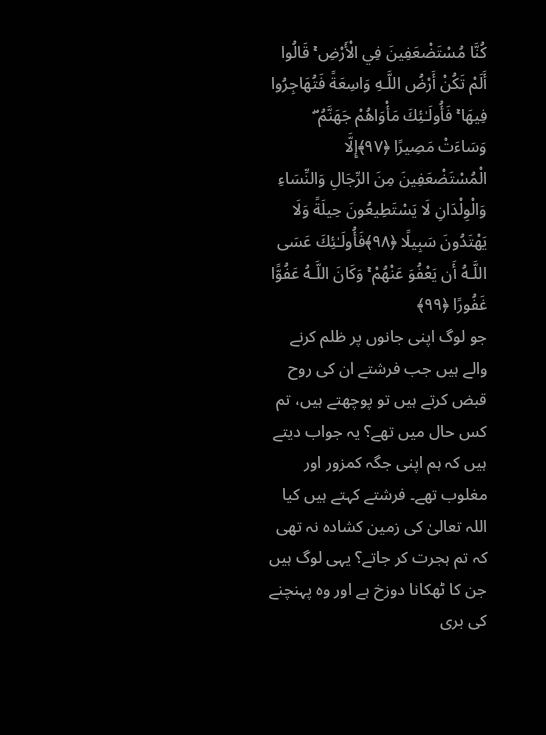كُنَّا مُسْتَضْعَفِينَ فِي الْأَرْضِ ۚ قَالُوا أَلَمْ تَكُنْ أَرْضُ اللَّـهِ وَاسِعَةً فَتُهَاجِرُوا فِيهَا ۚ فَأُولَـٰئِكَ مَأْوَاهُمْ جَهَنَّمُ ۖ وَسَاءَتْ مَصِيرًا ﴿٩٧﴾إِلَّا الْمُسْتَضْعَفِينَ مِنَ الرِّجَالِ وَالنِّسَاءِ وَالْوِلْدَانِ لَا يَسْتَطِيعُونَ حِيلَةً وَلَا يَهْتَدُونَ سَبِيلًا ﴿٩٨﴾فَأُولَـٰئِكَ عَسَى اللَّـهُ أَن يَعْفُوَ عَنْهُمْ ۚ وَكَانَ اللَّـهُ عَفُوًّا غَفُورًا ﴿٩٩﴾
جو لوگ اپنی جانوں پر ظلم کرنے والے ہیں جب فرشتے ان کی روح قبض کرتے ہیں تو پوچھتے ہیں، تم کس حال میں تھے؟ یہ جواب دیتے ہیں کہ ہم اپنی جگہ کمزور اور مغلوب تھے۔ فرشتے کہتے ہیں کیا اللہ تعالیٰ کی زمین کشادہ نہ تھی کہ تم ہجرت کر جاتے؟ یہی لوگ ہیں جن کا ٹھکانا دوزخ ہے اور وہ پہنچنے کی بری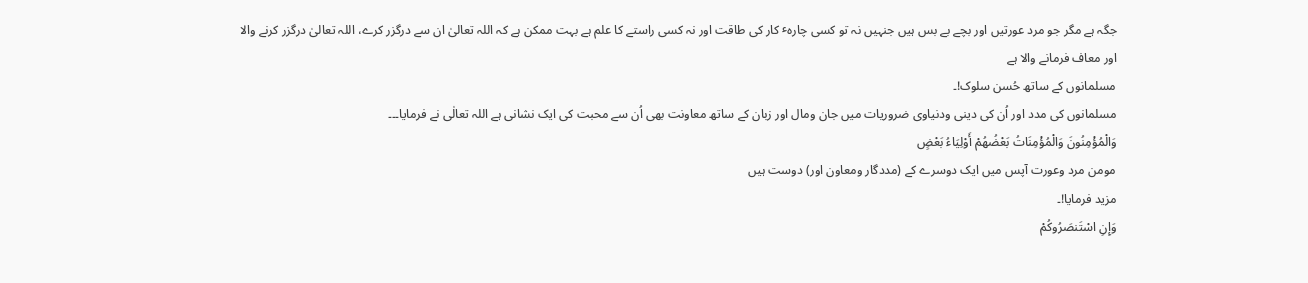جگہ ہے مگر جو مرد عورتیں اور بچے بے بس ہیں جنہیں نہ تو کسی چارہٴ کار کی طاقت اور نہ کسی راستے کا علم ہے بہت ممکن ہے کہ اللہ تعالیٰ ان سے درگزر کرے، اللہ تعالیٰ درگزر کرنے والا اور معاف فرمانے والا ہے
مسلمانوں کے ساتھ حُسن سلوک!۔
مسلمانوں کی مدد اور اُن کی دینی ودنیاوی ضروریات میں جان ومال اور زبان کے ساتھ معاونت بھی اُن سے محبت کی ایک نشانی ہے اللہ تعالٰی نے فرمایا۔۔۔
وَالْمُؤْمِنُونَ وَالْمُؤْمِنَاتُ بَعْضُهُمْ أَوْلِيَاءُ بَعْضٍ
مومن مرد وعورت آپس میں ایک دوسرے کے (مددگار ومعاون اور) دوست ہیں
مزید فرمایا!۔
وَإِنِ اسْتَنصَرُوكُمْ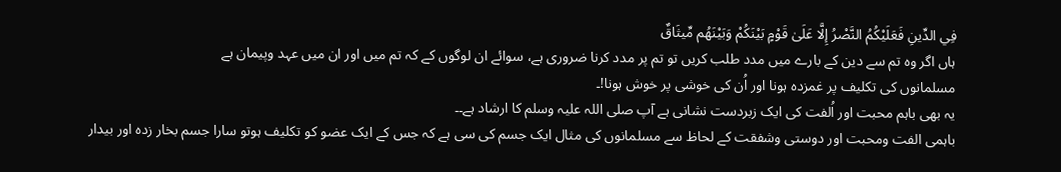فِي الدِّينِ فَعَلَيْكُمُ النَّصْرُ إِلَّا عَلَىٰ قَوْمٍ بَيْنَكُمْ وَبَيْنَهُم مِّيثَاقٌ
ہاں اگر وہ تم سے دین کے بارے میں مدد طلب کریں تو تم پر مدد کرنا ضروری ہے، سوائے ان لوگوں کے کہ تم میں اور ان میں عہد وپیمان ہے
مسلمانوں کی تکلیف پر غمزدہ ہونا اور اُن کی خوشی پر خوش ہونا!۔
یہ بھی باہم محبت اور اُلفت کی ایک زبردست نشانی ہے آپ صلی اللہ علیہ وسلم کا ارشاد ہے۔۔
باہمی الفت ومحبت اور دوستی وشفقت کے لحاظ سے مسلمانوں کی مثال ایک جسم کی سی ہے کہ جس کے ایک عضو کو تکلیف ہوتو سارا جسم بخار زدہ اور بیدار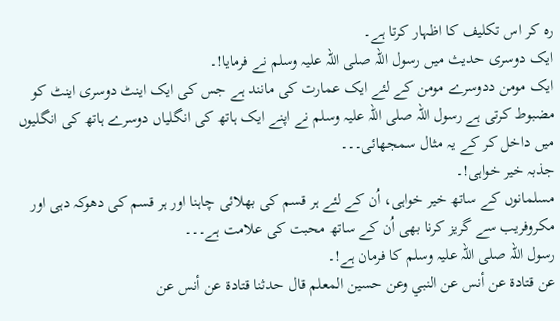رہ کر اس تکلیف کا اظہار کرتا ہے۔
ایک دوسری حدیث میں رسول اللہ صلی اللہ علیہ وسلم نے فرمایا!۔
ایک مومن ددوسرے مومن کے لئے ایک عمارت کی مانند ہے جس کی ایک اینٹ دوسری اینٹ کو مضبوط کرتی ہے رسول اللہ صلی اللہ علیہ وسلم نے اپنے ایک ہاتھ کی انگلیاں دوسرے ہاتھ کی انگلیوں میں داخل کر کے یہ مثال سمجھائی۔۔۔
جذبہ خیر خواہی!۔
مسلمانوں کے ساتھ خیر خواہی، اُن کے لئے ہر قسم کی بھلائی چاہنا اور ہر قسم کی دھوکہ دہی اور مکروفریب سے گریز کرنا بھی اُن کے ساتھ محبت کی علامت ہے۔۔۔
رسول اللہ صلی اللہ علیہ وسلم کا فرمان ہے!۔
عن قتادة عن أنس عن النبي وعن حسين المعلم قال حدثنا قتادة عن أنس عن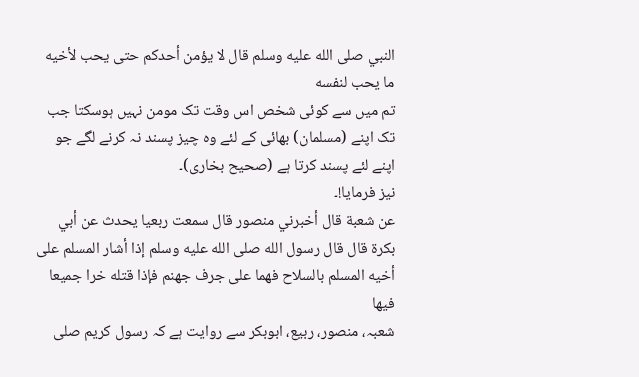النبي صلی الله عليه وسلم قال لا يؤمن أحدکم حتی يحب لأخيه ما يحب لنفسه
تم میں سے کوئی شخص اس وقت تک مومن نہیں ہوسکتا جب تک اپنے (مسلمان) بھائی کے لئے وہ چیز پسند نہ کرنے لگے جو اپنے لئے پسند کرتا ہے (صحیح بخاری)۔
نیز فرمایا!۔
عن شعبة قال أخبرني منصور قال سمعت ربعيا يحدث عن أبي بکرة قال قال رسول الله صلی الله عليه وسلم إذا أشار المسلم علی أخيه المسلم بالسلاح فهما علی جرف جهنم فإذا قتله خرا جميعا فيها
شعبہ، منصور، ربیع، ابوبکر سے روایت ہے کہ رسول کریم صلی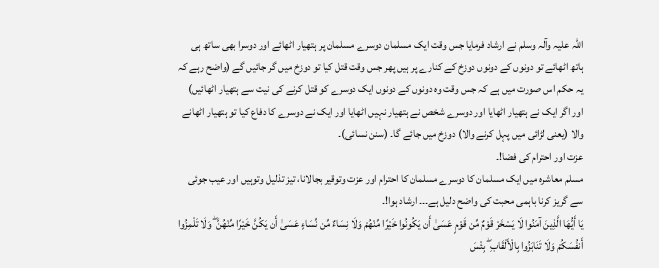اللہ علیہ وآلہ وسلم نے ارشاد فرمایا جس وقت ایک مسلمان دوسرے مسلمان پر ہتھیار اٹھائے اور دوسرا بھی ساتھ ہی ہاتھ اٹھائے تو دونوں کے دونوں دوزخ کے کنارے پر ہیں پھر جس وقت قتل کیا تو دوزخ میں گر جائیں گے (واضح رہے کہ یہ حکم اس صورت میں ہے کہ جس وقت وہ دونوں کے دونوں ایک دوسرے کو قتل کرنے کی نیت سے ہتھیار اٹھائیں) اور اگر ایک نے ہتھیار اٹھایا اور دوسرے شخص نے ہتھیار نہیں اٹھایا اور ایک نے دوسرے کا دفاع کیا تو ہتھیار اٹھانے والا (یعنی لڑائی میں پہل کرنے والا) دوزخ میں جائے گا۔ (سنن نسائی)۔
عزت اور احترام کی فضا!۔
مسلم معاشرہ میں ایک مسلمان کا دوسرے مسلمان کا احترام اور عزت وتوقیر بجالانا، تیز تذلیل وتوہیں اور عیب جوئی سے گریز کرنا باہمی محبت کی واضح دلیل ہے۔۔۔ ارشاد ہوا!۔
يَا أَيُّهَا الَّذِينَ آمَنُوا لَا يَسْخَرْ قَوْمٌ مِّن قَوْمٍ عَسَىٰ أَن يَكُونُوا خَيْرًا مِّنْهُمْ وَلَا نِسَاءٌ مِّن نِّسَاءٍ عَسَىٰ أَن يَكُنَّ خَيْرًا مِّنْهُنَّ ۖ وَلَا تَلْمِزُوا أَنفُسَكُمْ وَلَا تَنَابَزُوا بِالْأَلْقَابِ ۖ بِئْسَ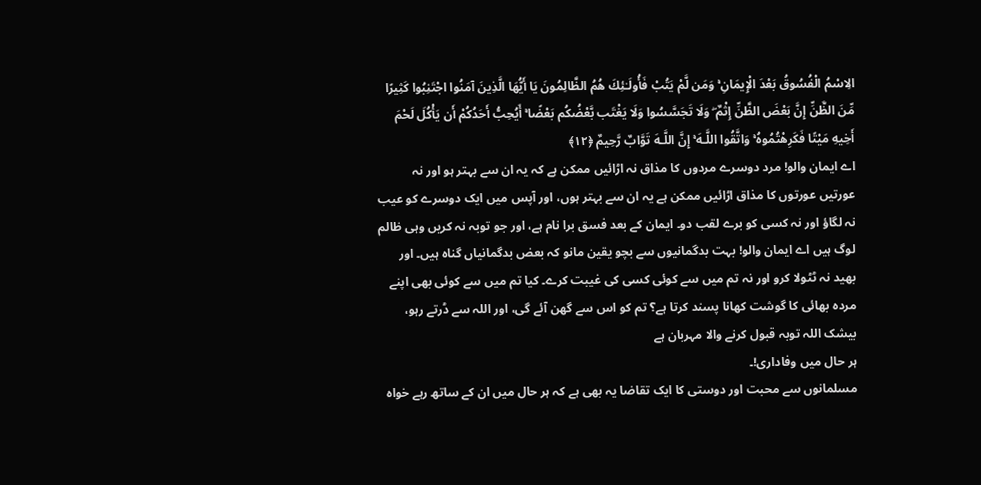الِاسْمُ الْفُسُوقُ بَعْدَ الْإِيمَانِ ۚ وَمَن لَّمْ يَتُبْ فَأُولَـٰئِكَ هُمُ الظَّالِمُونَ يَا أَيُّهَا الَّذِينَ آمَنُوا اجْتَنِبُوا كَثِيرًا مِّنَ الظَّنِّ إِنَّ بَعْضَ الظَّنِّ إِثْمٌ ۖ وَلَا تَجَسَّسُوا وَلَا يَغْتَب بَّعْضُكُم بَعْضًا ۚ أَيُحِبُّ أَحَدُكُمْ أَن يَأْكُلَ لَحْمَ أَخِيهِ مَيْتًا فَكَرِهْتُمُوهُ ۚ وَاتَّقُوا اللَّـهَ ۚ إِنَّ اللَّـهَ تَوَّابٌ رَّحِيمٌ ﴿١٢﴾
اے ایمان والو! مرد دوسرے مردوں کا مذاق نہ اڑائیں ممکن ہے کہ یہ ان سے بہتر ہو اور نہ عورتیں عورتوں کا مذاق اڑائیں ممکن ہے یہ ان سے بہتر ہوں، اور آپس میں ایک دوسرے کو عیب نہ لگاؤ اور نہ کسی کو برے لقب دو۔ ایمان کے بعد فسق برا نام ہے، اور جو توبہ نہ کریں وہی ظالم لوگ ہیں اے ایمان والو! بہت بدگمانیوں سے بچو یقین مانو کہ بعض بدگمانیاں گناہ ہیں۔ اور بھید نہ ٹٹولا کرو اور نہ تم میں سے کوئی کسی کی غیبت کرے۔ کیا تم میں سے کوئی بھی اپنے مردہ بھائی کا گوشت کھانا پسند کرتا ہے؟ تم کو اس سے گھن آئے گی، اور اللہ سے ڈرتے رہو، بیشک اللہ توبہ قبول کرنے والا مہربان ہے
ہر حال میں وفاداری!۔
مسلمانوں سے محبت اور دوستی کا ایک تقاضا یہ بھی ہے کہ ہر حال میں ان کے ساتھ رہے خواہ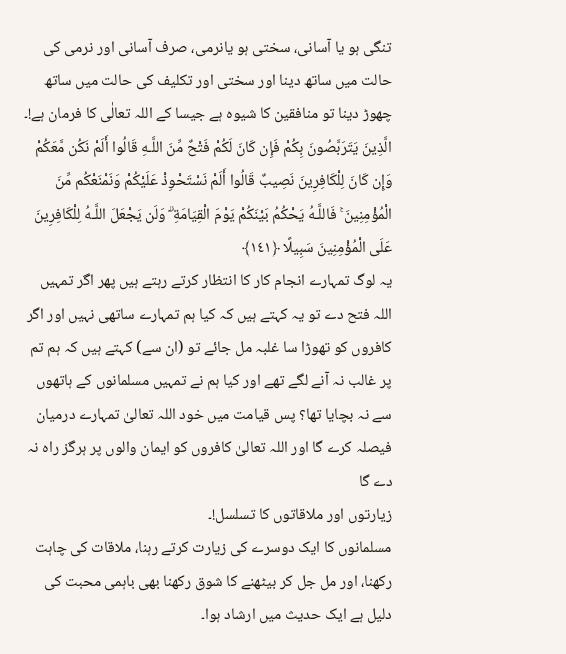تنگی ہو یا آسانی، سختی ہو یانرمی، صرف آسانی اور نرمی کی حالت میں ساتھ دینا اور سختی اور تکلیف کی حالت میں ساتھ چھوڑ دینا تو منافقین کا شیوہ ہے جیسا کے اللہ تعالٰی کا فرمان ہے!۔
الَّذِينَ يَتَرَبَّصُونَ بِكُمْ فَإِن كَانَ لَكُمْ فَتْحٌ مِّنَ اللَّـهِ قَالُوا أَلَمْ نَكُن مَّعَكُمْ وَإِن كَانَ لِلْكَافِرِينَ نَصِيبٌ قَالُوا أَلَمْ نَسْتَحْوِذْ عَلَيْكُمْ وَنَمْنَعْكُم مِّنَ الْمُؤْمِنِينَ ۚ فَاللَّـهُ يَحْكُمُ بَيْنَكُمْ يَوْمَ الْقِيَامَةِ ۗ وَلَن يَجْعَلَ اللَّـهُ لِلْكَافِرِينَ عَلَى الْمُؤْمِنِينَ سَبِيلًا ﴿١٤١﴾
یہ لوگ تمہارے انجام کار کا انتظار کرتے رہتے ہیں پھر اگر تمہیں اللہ فتح دے تو یہ کہتے ہیں کہ کیا ہم تمہارے ساتھی نہیں اور اگر کافروں کو تھوڑا سا غلبہ مل جائے تو (ان سے) کہتے ہیں کہ ہم تم پر غالب نہ آنے لگے تھے اور کیا ہم نے تمہیں مسلمانوں کے ہاتھوں سے نہ بچایا تھا؟ پس قیامت میں خود اللہ تعالیٰ تمہارے درمیان فیصلہ کرے گا اور اللہ تعالیٰ کافروں کو ایمان والوں پر ہرگز راہ نہ دے گا
زیارتوں اور ملاقاتوں کا تسلسل!۔
مسلمانوں کا ایک دوسرے کی زیارت کرتے رہنا، ملاقات کی چاہت رکھنا، اور مل جل کر بیٹھنے کا شوق رکھنا بھی باہمی محبت کی دلیل ہے ایک حدیث میں ارشاد ہوا۔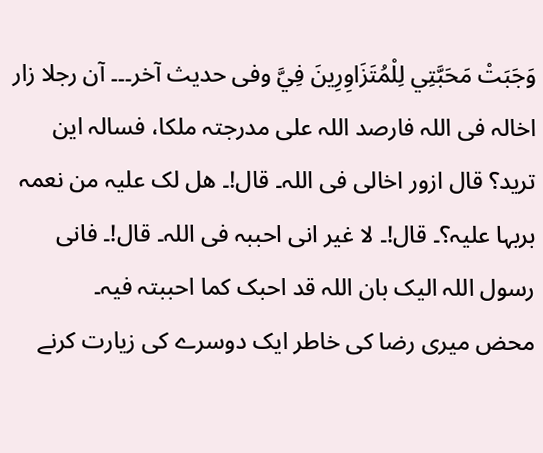وَجَبَتْ مَحَبَّتِي لِلْمُتَزَاوِرِينَ فِيَّ وفی حدیث آخر۔۔۔ آن رجلا زار اخالہ فی اللہ فارصد اللہ علی مدرجتہ ملکا، فسالہ این ترید؟ قال ازور اخالی فی اللہ۔ قال!۔ ھل لک علیہ من نعمہ بربہا علیہ؟۔ قال!۔ لا غیر انی احببہ فی اللہ۔ قال!۔ فانی رسول اللہ الیک بان اللہ قد احبک کما احببتہ فیہ۔
محض میری رضا کی خاطر ایک دوسرے کی زیارت کرنے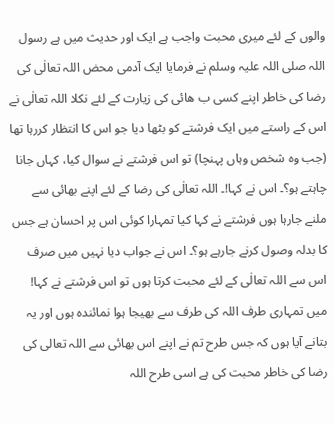والوں کے لئے میری محبت واجب ہے ایک اور حدیث میں ہے رسول اللہ صلی اللہ علیہ وسلم نے فرمایا ایک آدمی محض اللہ تعالٰی کی رضا کی خاطر اپنے کسی ب ھائی کی زیارت کے لئے نکلا اللہ تعالٰی نے اس کے راستے میں ایک فرشتے کو بٹھا دیا جو اس کا انتظار کررہا تھا (جب وہ شخص وہاں پہنچا) تو اس فرشتے نے سوال کیا، کہاں جانا چاہتے ہو؟۔ اس نے کہا!۔ اللہ تعالٰی کی رضا کے لئے اپنے بھائی سے ملنے جارہا ہوں فرشتے نے کہا کیا تمہارا کوئی اس پر احسان ہے جس کا بدلہ وصول کرنے جارہے ہو؟۔ اس نے جواب دیا نہیں میں صرف اس سے اللہ تعالٰی کے لئے محبت کرتا ہوں تو اس فرشتے نے کہا! میں تمہاری طرف اللہ کی طرف سے بھیجا ہوا نمائندہ ہوں اور یہ بتانے آیا ہوں کہ جس طرح تم نے اپنے اس بھائی سے اللہ تعالی کی رضا کی خاطر محبت کی ہے اسی طرح اللہ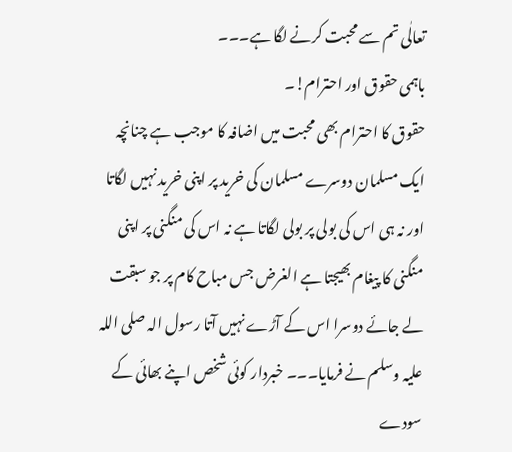تعالٰی تم سے محبت کرنے لگا ہے۔۔۔
باہمی حقوق اور احترام!۔
حقوق کا احترام بھی محبت میں اضافہ کا موجب ہے چنانچہ ایک مسلمان دوسرے مسلمان کی خرید پر اپنی خرید نہیں لگاتا اور نہ ہی اس کی بولی پر بولی لگاتا ہے نہ اس کی منگنی پر اپنی منگنی کا پیغام بھیجتا ہے الغرض جس مباح کام پر جو سبقت لے جائے دوسرا اس کے آڑے نہیں آتا رسول الہ صلی اللہ علیہ وسلم نے فرمایا۔۔۔ خبردار کوئی شخص اپنے بھائی کے سودے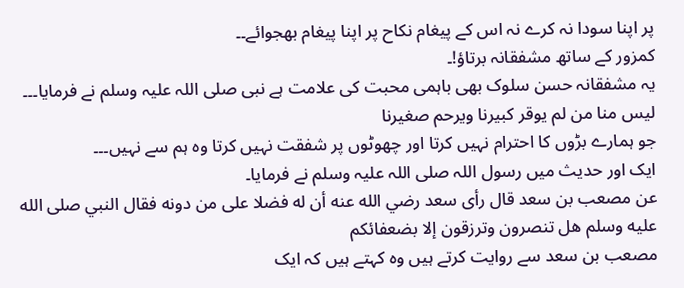پر اپنا سودا نہ کرے نہ اس کے پیغام نکاح پر اپنا پیغام بھجوائے۔۔
کمزور کے ساتھ مشفقانہ برتاؤ!۔
یہ مشفقانہ حسن سلوک بھی باہمی محبت کی علامت ہے نبی صلی اللہ علیہ وسلم نے فرمایا۔۔۔
لیس منا من لم یوقر کبیرنا ویرحم صغیرنا
جو ہمارے بڑوں کا احترام نہیں کرتا اور چھوٹوں پر شفقت نہیں کرتا وہ ہم سے نہیں۔۔۔
ایک اور حدیث میں رسول اللہ صلی اللہ علیہ وسلم نے فرمایا۔
عن مصعب بن سعد قال رأی سعد رضي الله عنه أن له فضلا علی من دونه فقال النبي صلی الله عليه وسلم هل تنصرون وترزقون إلا بضعفائکم
مصعب بن سعد سے روایت کرتے ہیں وہ کہتے ہیں کہ ایک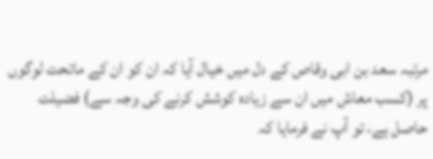مرتبہ سعد بن ابی وقاص کے دل میں خیال آیا کہ ان کو ان کے ماتحت لوگوں پر (کسب معاش میں ان سے زیادہ کوشش کرنے کی وجہ سے) فضیلت حاصل ہے، تو آپ نے فرمایا کہ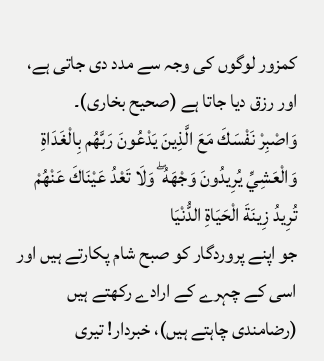کمزور لوگوں کی وجہ سے مدد دی جاتی ہے، اور رزق دیا جاتا ہے (صحیح بخاری)۔
وَاصْبِرْ نَفْسَكَ مَعَ الَّذِينَ يَدْعُونَ رَبَّهُم بِالْغَدَاةِ وَالْعَشِيِّ يُرِيدُونَ وَجْهَهُ ۖ وَلَا تَعْدُ عَيْنَاكَ عَنْهُمْ تُرِيدُ زِينَةَ الْحَيَاةِ الدُّنْيَا
جو اپنے پروردگار کو صبح شام پکارتے ہیں اور اسی کے چہرے کے ارادے رکھتے ہیں (رضامندی چاہتے ہیں)، خبردار! تیری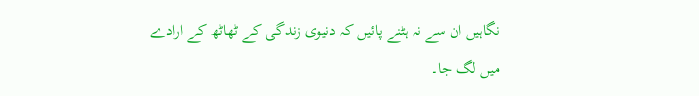نگاہیں ان سے نہ ہٹنے پائیں کہ دنیوی زندگی کے ٹھاٹھ کے ارادے میں لگ جا۔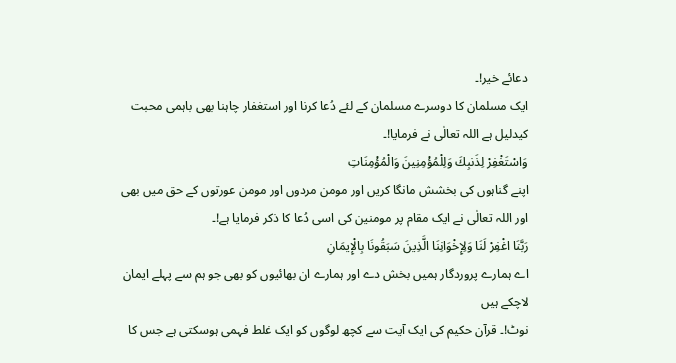دعائے خیر!۔
ایک مسلمان کا دوسرے مسلمان کے لئے دُعا کرنا اور استغفار چاہنا بھی باہمی محبت کیدلیل ہے اللہ تعالٰی نے فرمایا!۔
وَاسْتَغْفِرْ لِذَنبِكَ وَلِلْمُؤْمِنِينَ وَالْمُؤْمِنَاتِ
اپنے گناہوں کی بخشش مانگا کریں اور مومن مردوں اور مومن عورتوں کے حق میں بھی
اور اللہ تعالٰی نے ایک مقام پر مومنین کی اسی دُعا کا ذکر فرمایا ہے!۔
رَبَّنَا اغْفِرْ لَنَا وَلِإِخْوَانِنَا الَّذِينَ سَبَقُونَا بِالْإِيمَانِ
اے ہمارے پروردگار ہمیں بخش دے اور ہمارے ان بھائیوں کو بھی جو ہم سے پہلے ایمان لاچکے ہیں
نوٹ!۔ قرآن حکیم کی ایک آیت سے کچھ لوگوں کو ایک غلط فہمی ہوسکتی ہے جس کا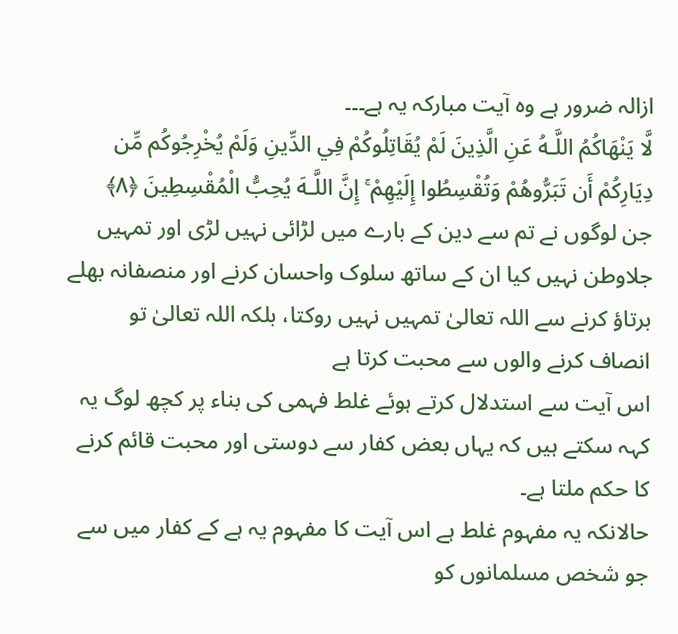ازالہ ضرور ہے وہ آیت مبارکہ یہ ہے۔۔۔
لَّا يَنْهَاكُمُ اللَّـهُ عَنِ الَّذِينَ لَمْ يُقَاتِلُوكُمْ فِي الدِّينِ وَلَمْ يُخْرِجُوكُم مِّن دِيَارِكُمْ أَن تَبَرُّوهُمْ وَتُقْسِطُوا إِلَيْهِمْ ۚ إِنَّ اللَّـهَ يُحِبُّ الْمُقْسِطِينَ ﴿٨﴾
جن لوگوں نے تم سے دین کے بارے میں لڑائی نہیں لڑی اور تمہیں جلاوطن نہیں کیا ان کے ساتھ سلوک واحسان کرنے اور منصفانہ بھلے برتاؤ کرنے سے اللہ تعالیٰ تمہیں نہیں روکتا، بلکہ اللہ تعالیٰ تو انصاف کرنے والوں سے محبت کرتا ہے
اس آیت سے استدلال کرتے ہوئے غلط فہمی کی بناء پر کچھ لوگ یہ کہہ سکتے ہیں کہ یہاں بعض کفار سے دوستی اور محبت قائم کرنے کا حکم ملتا ہے۔
حالانکہ یہ مفہوم غلط ہے اس آیت کا مفہوم یہ ہے کے کفار میں سے جو شخص مسلمانوں کو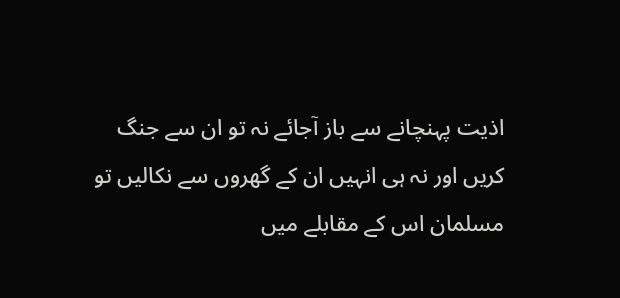اذیت پہنچانے سے باز آجائے نہ تو ان سے جنگ کریں اور نہ ہی انہیں ان کے گھروں سے نکالیں تو مسلمان اس کے مقابلے میں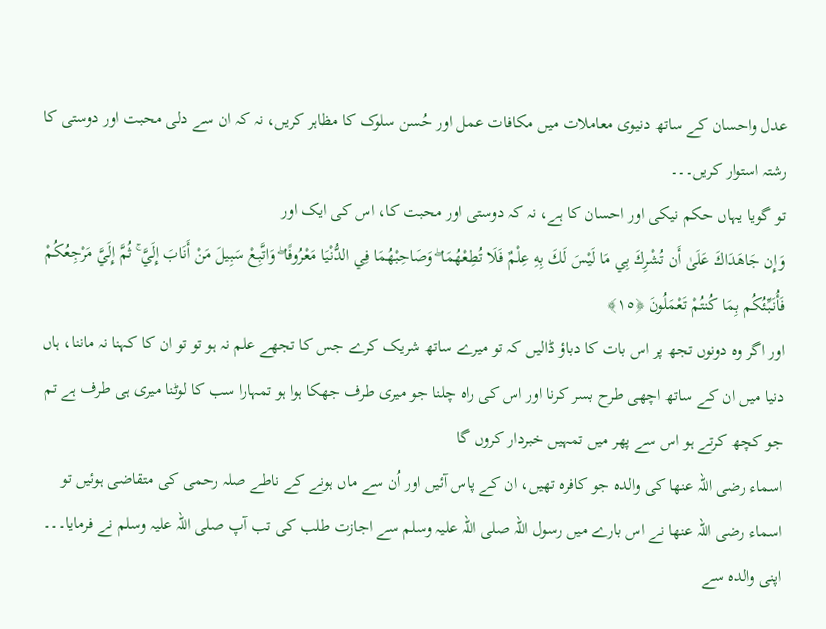عدل واحسان کے ساتھ دنیوی معاملات میں مکافات عمل اور حُسن سلوک کا مظاہر کریں، نہ کہ ان سے دلی محبت اور دوستی کا رشتہ استوار کریں۔۔۔
تو گویا یہاں حکم نیکی اور احسان کا ہے، نہ کہ دوستی اور محبت کا، اس کی ایک اور
وَإِن جَاهَدَاكَ عَلَىٰ أَن تُشْرِكَ بِي مَا لَيْسَ لَكَ بِهِ عِلْمٌ فَلَا تُطِعْهُمَا ۖ وَصَاحِبْهُمَا فِي الدُّنْيَا مَعْرُوفًا ۖ وَاتَّبِعْ سَبِيلَ مَنْ أَنَابَ إِلَيَّ ۚ ثُمَّ إِلَيَّ مَرْجِعُكُمْ فَأُنَبِّئُكُم بِمَا كُنتُمْ تَعْمَلُونَ ﴿١٥﴾
اور اگر وہ دونوں تجھ پر اس بات کا دباؤ ڈالیں کہ تو میرے ساتھ شریک کرے جس کا تجھے علم نہ ہو تو تو ان کا کہنا نہ ماننا، ہاں دنیا میں ان کے ساتھ اچھی طرح بسر کرنا اور اس کی راہ چلنا جو میری طرف جھکا ہوا ہو تمہارا سب کا لوٹنا میری ہی طرف ہے تم جو کچھ کرتے ہو اس سے پھر میں تمہیں خبردار کروں گا
اسماء رضی اللہ عنھا کی والدہ جو کافرہ تھیں، ان کے پاس آئیں اور اُن سے ماں ہونے کے ناطے صلہ رحمی کی متقاضی ہوئیں تو اسماء رضی اللہ عنھا نے اس بارے میں رسول اللہ صلی اللہ علیہ وسلم سے اجازت طلب کی تب آپ صلی اللہ علیہ وسلم نے فرمایا۔۔۔
اپنی والدہ سے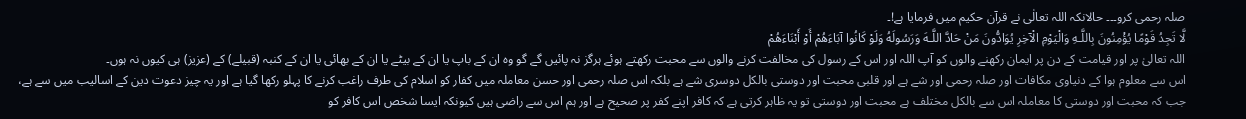صلہ رحمی کرو۔۔۔ حالانکہ اللہ تعالٰی نے قرآن حکیم میں فرمایا ہے!۔
لَّا تَجِدُ قَوْمًا يُؤْمِنُونَ بِاللَّـهِ وَالْيَوْمِ الْآخِرِ يُوَادُّونَ مَنْ حَادَّ اللَّـهَ وَرَسُولَهُ وَلَوْ كَانُوا آبَاءَهُمْ أَوْ أَبْنَاءَهُمْ
اللہ تعالیٰ پر اور قیامت کے دن پر ایمان رکھنے والوں کو آپ اللہ اور اس کے رسول کی مخالفت کرنے والوں سے محبت رکھتے ہوئے ہرگز نہ پائیں گے گو وہ ان کے باپ یا ان کے بیٹے یا ان کے بھائی یا ان کے کنبہ (قبیلے) کے (عزیز) ہی کیوں نہ ہوں۔
اس سے معلوم ہوا کے دنیاوی مکافات اور صلہ رحمی اور شے ہے اور قلبی محبت اور دوستی بالکل دوسری شے ہے بلکہ اس صلہ رحمی اور حسن معاملہ میں کفار کو اسلام کی طرف راغب کرنے کا پہلو رکھا گیا ہے اور یہ چیز دعوت دین کے اسالیب میں سے ہے، جب کہ محبت اور دوستی کا معاملہ اس سے بالکل مختلف ہے محبت اور دوستی تو یہ ظاہر کرتی ہے کہ کافر اپنے کفر پر صحیح ہے اور ہم اس سے راضی ہیں کیونکہ ایسا شخص اس کافر کو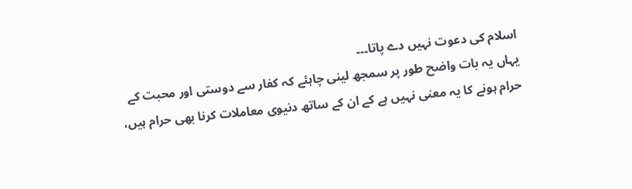اسلام کی دعوت نہیں دے پاتا۔۔۔
یہاں یہ بات واضح طور پر سمجھ لینی چاہئے کہ کفار سے دوستی اور محبت کے حرام ہونے کا یہ معنی نہیں ہے کے ان کے ساتھ دنیوی معاملات کرنا بھی حرام ہیں،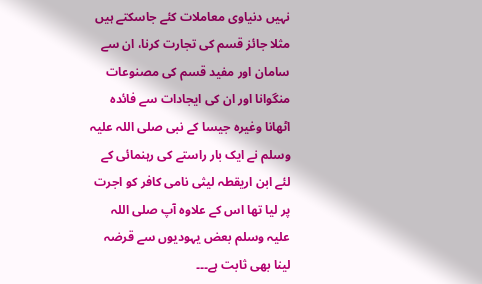نہیں دنیاوی معاملات کئے جاسکتے ہیں مثلا جائز قسم کی تجارت کرنا، ان سے سامان اور مفید قسم کی مصنوعات منگوانا اور ان کی ایجادات سے فائدہ اٹھانا وغیرہ جیسا کے نبی صلی اللہ علیہ وسلم نے ایک بار راستے کی رہنمائی کے لئے ابن اریقطہ لیثی نامی کافر کو اجرت پر لیا تھا اس کے علاوہ آپ صلی اللہ علیہ وسلم بعض یہودیوں سے قرضہ لینا بھی ثابت ہے۔۔۔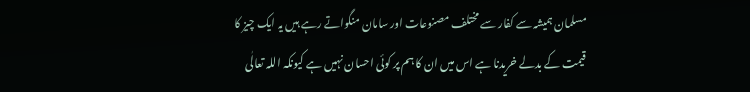مسلمان ہمیشہ سے کفار سے مختلف مصنوعات اور سامان منگواتے رہے ہیں یہ ایک چیز کا قیمت کے بدلے خریدنا ہے اس میں ان کا ہم پر کوئی احسان نہیں ہے کیونکہ اللہ تعالٰی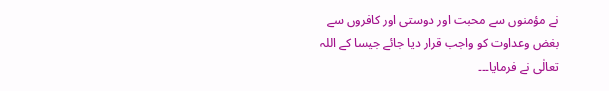نے مؤمنوں سے محبت اور دوستی اور کافروں سے بغض وعداوت کو واجب قرار دیا جائے جیسا کے اللہ تعالٰی نے فرمایا۔۔۔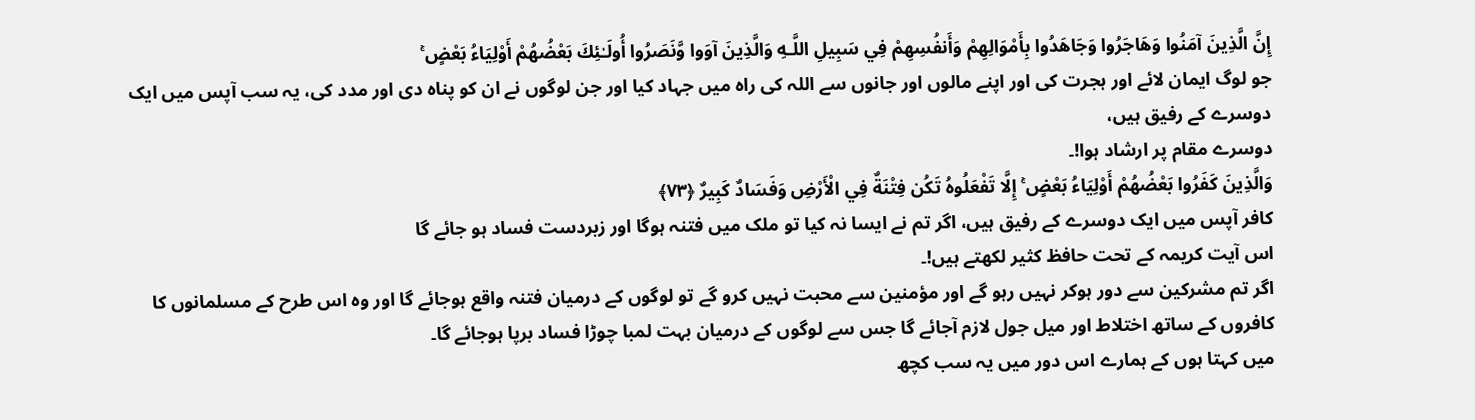إِنَّ الَّذِينَ آمَنُوا وَهَاجَرُوا وَجَاهَدُوا بِأَمْوَالِهِمْ وَأَنفُسِهِمْ فِي سَبِيلِ اللَّـهِ وَالَّذِينَ آوَوا وَّنَصَرُوا أُولَـٰئِكَ بَعْضُهُمْ أَوْلِيَاءُ بَعْضٍ ۚ
جو لوگ ایمان لائے اور ہجرت کی اور اپنے مالوں اور جانوں سے اللہ کی راہ میں جہاد کیا اور جن لوگوں نے ان کو پناہ دی اور مدد کی، یہ سب آپس میں ایک دوسرے کے رفیق ہیں،
دوسرے مقام پر ارشاد ہوا!۔
وَالَّذِينَ كَفَرُوا بَعْضُهُمْ أَوْلِيَاءُ بَعْضٍ ۚ إِلَّا تَفْعَلُوهُ تَكُن فِتْنَةٌ فِي الْأَرْضِ وَفَسَادٌ كَبِيرٌ ﴿٧٣﴾
کافر آپس میں ایک دوسرے کے رفیق ہیں، اگر تم نے ایسا نہ کیا تو ملک میں فتنہ ہوگا اور زبردست فساد ہو جائے گا
اس آیت کریمہ کے تحت حافظ کثیر لکھتے ہیں!۔
اگر تم مشرکین سے دور ہوکر نہیں رہو گے اور مؤمنین سے محبت نہیں کرو گے تو لوگوں کے درمیان فتنہ واقع ہوجائے گا اور وہ اس طرح کے مسلمانوں کا کافروں کے ساتھ اختلاط اور میل جول لازم آجائے گا جس سے لوگوں کے درمیان بہت لمبا چوڑا فساد برپا ہوجائے گا۔
میں کہتا ہوں کے ہمارے اس دور میں یہ سب کچھ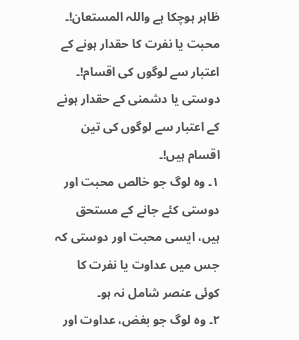ظاہر ہوچکا ہے واللہ المستعان!۔
محبت یا نفرت کا حقدار ہونے کے اعتبار سے لوگوں کی اقسام!۔
دوستی یا دشمنی کے حقدار ہونے کے اعتبار سے لوگوں کی تین اقسام ہیں!۔
١۔ وہ لوگ جو خالص محبت اور دوستی کئے جانے کے مستحق ہیں، ایسی محبت اور دوستی کہ جس میں عداوت یا نفرت کا کوئی عنصر شامل نہ ہو۔
٢۔ وہ لوگ جو بغض، عداوت اور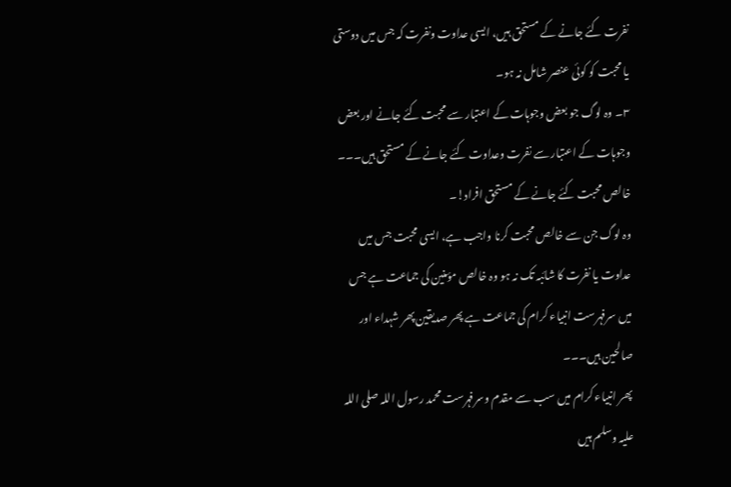نفرت کئے جانے کے مستحق ہیں، ایسی عداوت ونفرت کہ جس میں دوستی یا محبت کو کوئی عنصر شامل نہ ہو۔
٣۔ وہ لوگ جو بعض وجوہات کے اعتبار سے محبت کئے جانے اور بعض وجوہات کے اعتبار سے نفرت وعداوت کئے جانے کے مستحق ہیں۔۔۔
خالص محبت کئے جانے کے مستحق افراد!۔
وہ لوگ جن سے خالص محبت کرنا واجب ہے، ایسی محبت جس میں عداوت یا نفرت کا شائبہ تک نہ ہو وہ خالص مؤمنین کی جماعت ہے جس میں سرفہرست انبیاء کرام کی جماعت ہے پھر صدیقین پھر شہداء اور صالحین ہیں۔۔۔
پھر انبیاء کرام میں سب سے مقدم وسرفہرست محمد رسول اللہ صلی اللہ علیہ وسلم ہیں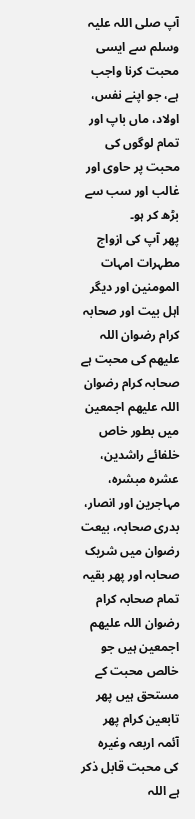آپ صلی اللہ علیہ وسلم سے ایسی محبت کرنا واجب ہے، جو اپنے نفس، اولاد، ماں باپ اور تمام لوگوں کی محبت پر حاوی اور غالب اور سب سے بڑھ کر ہو۔
پھر آپ کی ازواج مطہرات امہات المومنین اور دیگر اہل بیت اور صحابہ کرام رضوان اللہ علیھم کی محبت ہے صحابہ کرام رضوان اللہ علیھم اجمعین میں بطور خاص خلفائے راشدین، عشرہ مبشرہ، مہاجرین اور انصار، بدری صحابہ، بیعت رضوان میں شریک صحابہ اور پھر بقیہ تمام صحابہ کرام رضوان اللہ علیھم اجمعین ہیں جو خالص محبت کے مستحق ہیں پھر تابعین کرام پھر آئمہ اربعہ وغیرہ کی محبت قابل ذکر ہے اللہ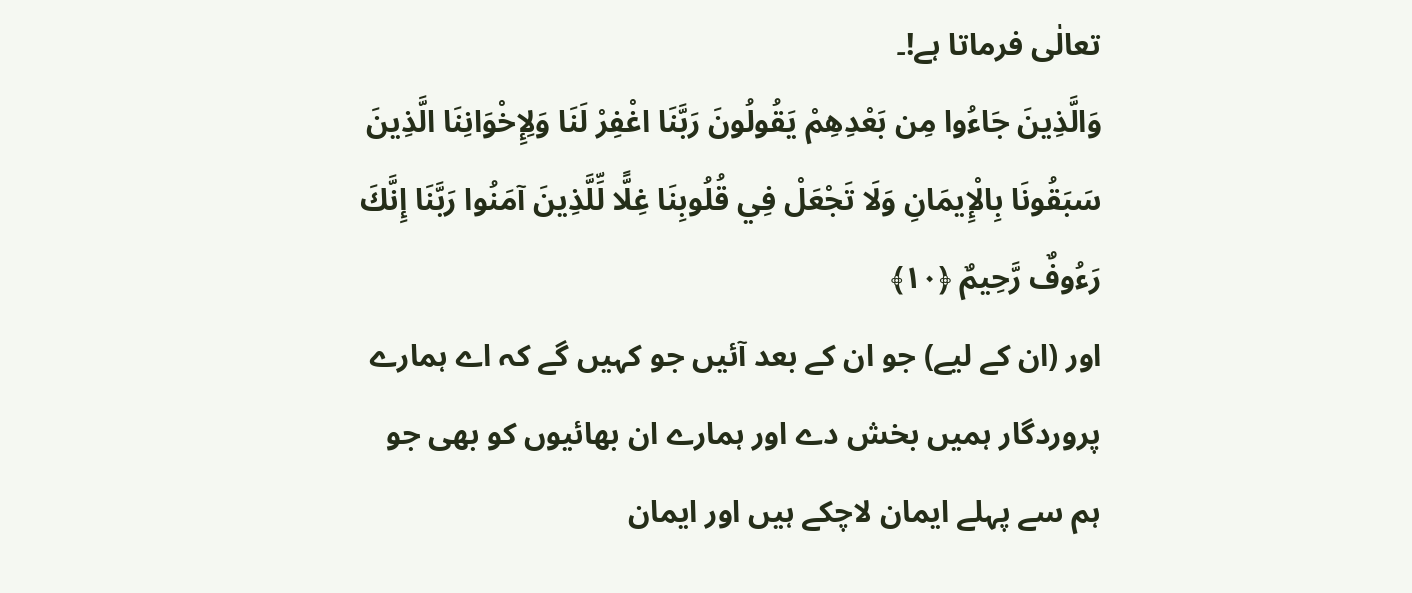تعالٰی فرماتا ہے!۔
وَالَّذِينَ جَاءُوا مِن بَعْدِهِمْ يَقُولُونَ رَبَّنَا اغْفِرْ لَنَا وَلِإِخْوَانِنَا الَّذِينَ سَبَقُونَا بِالْإِيمَانِ وَلَا تَجْعَلْ فِي قُلُوبِنَا غِلًّا لِّلَّذِينَ آمَنُوا رَبَّنَا إِنَّكَ رَءُوفٌ رَّحِيمٌ ﴿١٠﴾
اور (ان کے لیے) جو ان کے بعد آئیں جو کہیں گے کہ اے ہمارے پروردگار ہمیں بخش دے اور ہمارے ان بھائیوں کو بھی جو ہم سے پہلے ایمان لاچکے ہیں اور ایمان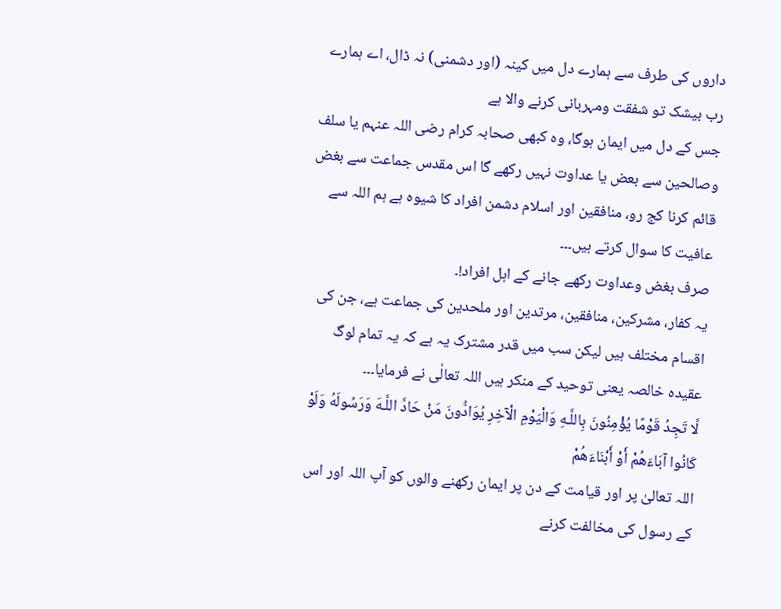داروں کی طرف سے ہمارے دل میں کینہ (اور دشمنی) نہ ڈال، اے ہمارے رب بیشک تو شفقت ومہربانی کرنے والا ہے
جس کے دل میں ایمان ہوگا، وہ کبھی صحابہ کرام رضی اللہ عنہم یا سلف وصالحین سے بعض یا عداوت نہیں رکھے گا اس مقدس جماعت سے بغض قائم کرنا کج رو، منافقین اور اسلام دشمن افراد کا شیوہ ہے ہم اللہ سے عافیت کا سوال کرتے ہیں۔۔۔
صرف بغض وعداوت رکھے جانے کے اہل افراد!۔
یہ کفار، مشرکین، منافقین، مرتدین اور ملحدین کی جماعت ہے، جن کی اقسام مختلف ہیں لیکن سب میں قدر مشترک یہ ہے کہ یہ تمام لوگ عقیدہ خالصہ یعنی توحید کے منکر ہیں اللہ تعالٰی نے فرمایا۔۔۔
لَّا تَجِدُ قَوْمًا يُؤْمِنُونَ بِاللَّـهِ وَالْيَوْمِ الْآخِرِ يُوَادُّونَ مَنْ حَادَّ اللَّـهَ وَرَسُولَهُ وَلَوْ كَانُوا آبَاءَهُمْ أَوْ أَبْنَاءَهُمْ
اللہ تعالیٰ پر اور قیامت کے دن پر ایمان رکھنے والوں کو آپ اللہ اور اس کے رسول کی مخالفت کرنے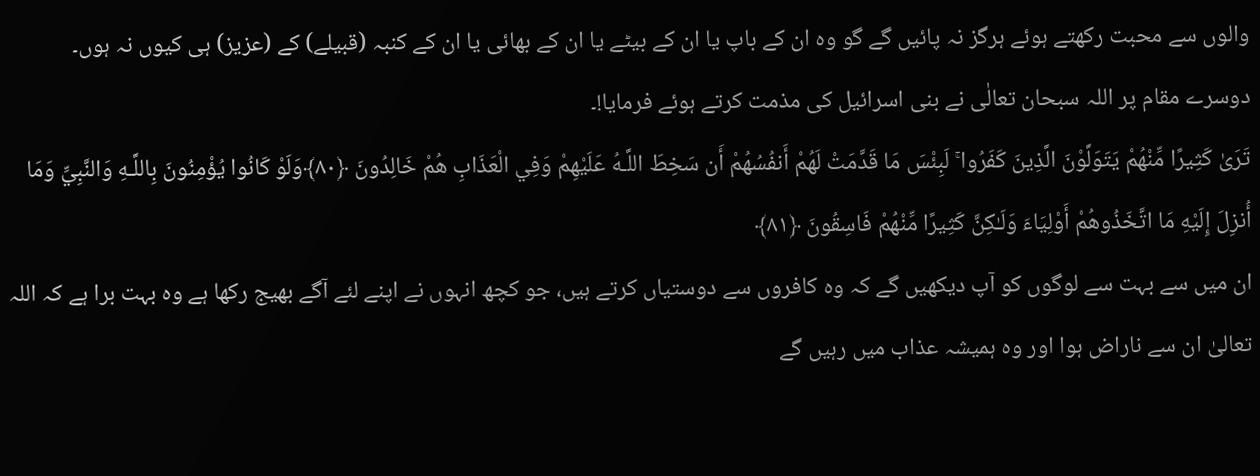والوں سے محبت رکھتے ہوئے ہرگز نہ پائیں گے گو وہ ان کے باپ یا ان کے بیٹے یا ان کے بھائی یا ان کے کنبہ (قبیلے) کے (عزیز) ہی کیوں نہ ہوں۔
دوسرے مقام پر اللہ سبحان تعالٰی نے بنی اسرائیل کی مذمت کرتے ہوئے فرمایا!۔
تَرَىٰ كَثِيرًا مِّنْهُمْ يَتَوَلَّوْنَ الَّذِينَ كَفَرُوا ۚ لَبِئْسَ مَا قَدَّمَتْ لَهُمْ أَنفُسُهُمْ أَن سَخِطَ اللَّـهُ عَلَيْهِمْ وَفِي الْعَذَابِ هُمْ خَالِدُونَ ﴿٨٠﴾وَلَوْ كَانُوا يُؤْمِنُونَ بِاللَّـهِ وَالنَّبِيِّ وَمَا أُنزِلَ إِلَيْهِ مَا اتَّخَذُوهُمْ أَوْلِيَاءَ وَلَـٰكِنَّ كَثِيرًا مِّنْهُمْ فَاسِقُونَ ﴿٨١﴾
ان میں سے بہت سے لوگوں کو آپ دیکھیں گے کہ وه کافروں سے دوستیاں کرتے ہیں، جو کچھ انہوں نے اپنے لئے آگے بھیج رکھا ہے وہ بہت برا ہے کہ اللہ تعالیٰ ان سے ناراض ہوا اور وہ ہمیشہ عذاب میں رہیں گے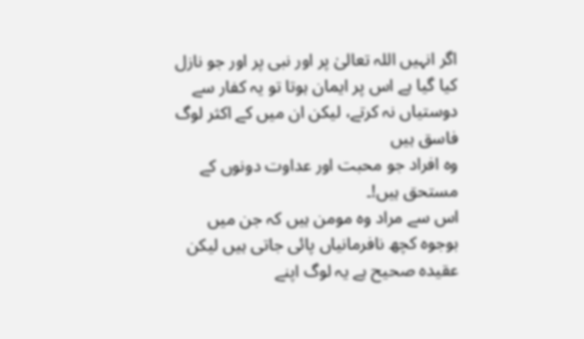اگر انہیں اللہ تعالیٰ پر اور نبی پر اور جو نازل کیا گیا ہے اس پر ایمان ہوتا تو یہ کفار سے دوستیاں نہ کرتے، لیکن ان میں کے اکثر لوگ فاسق ہیں
وہ افراد جو محبت اور عداوت دونوں کے مستحق ہیں!۔
اس سے مراد وہ مومن ہیں کہ جن میں بوجوہ کچھ نافرمانیاں پائی جاتی ہیں لیکن عقیدہ صحیح ہے یہ لوگ اپنے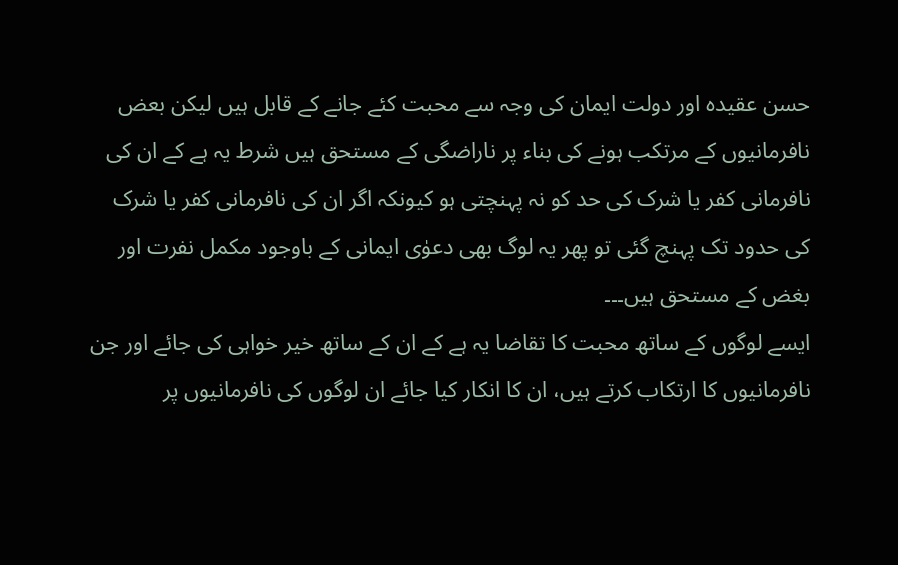حسن عقیدہ اور دولت ایمان کی وجہ سے محبت کئے جانے کے قابل ہیں لیکن بعض نافرمانیوں کے مرتکب ہونے کی بناء پر ناراضگی کے مستحق ہیں شرط یہ ہے کے ان کی نافرمانی کفر یا شرک کی حد کو نہ پہنچتی ہو کیونکہ اگر ان کی نافرمانی کفر یا شرک کی حدود تک پہنچ گئی تو پھر یہ لوگ بھی دعوٰی ایمانی کے باوجود مکمل نفرت اور بغض کے مستحق ہیں۔۔۔
ایسے لوگوں کے ساتھ محبت کا تقاضا یہ ہے کے ان کے ساتھ خیر خواہی کی جائے اور جن نافرمانیوں کا ارتکاب کرتے ہیں، ان کا انکار کیا جائے ان لوگوں کی نافرمانیوں پر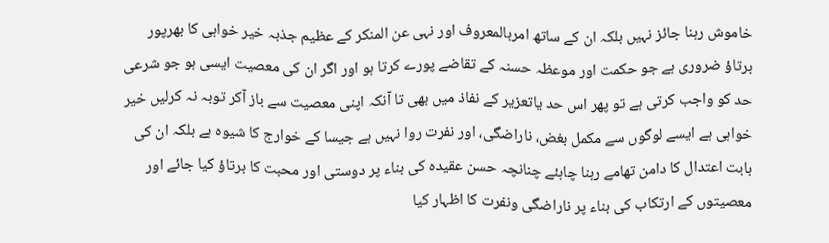خاموش رہنا جائز نہیں بلکہ ان کے ساتھ امربالمعروف اور نہی عن المنکر کے عظیم جذبہ خیر خواہی کا بھرپور برتاؤ ضروری ہے جو حکمت اور موعظہ حسنہ کے تقاضے پورے کرتا ہو اور اگر ان کی معصیت ایسی ہو جو شرعی حد کو واجب کرتی ہے تو پھر اس حد یاتعزیر کے نفاذ میں بھی تا آنکہ اپنی معصیت سے باز آکر توبہ نہ کرلیں خیر خواہی ہے ایسے لوگوں سے مکمل بغض، ناراضگی، اور نفرت روا نہیں ہے جیسا کے خوارج کا شیوہ ہے بلکہ ان کی بابت اعتدال کا دامن تھامے رہنا چاہئے چنانچہ حسن عقیدہ کی بناء پر دوستی اور محبت کا برتاؤ کیا جائے اور معصیتوں کے ارتکاب کی بناء پر ناراضگی ونفرت کا اظہار کیا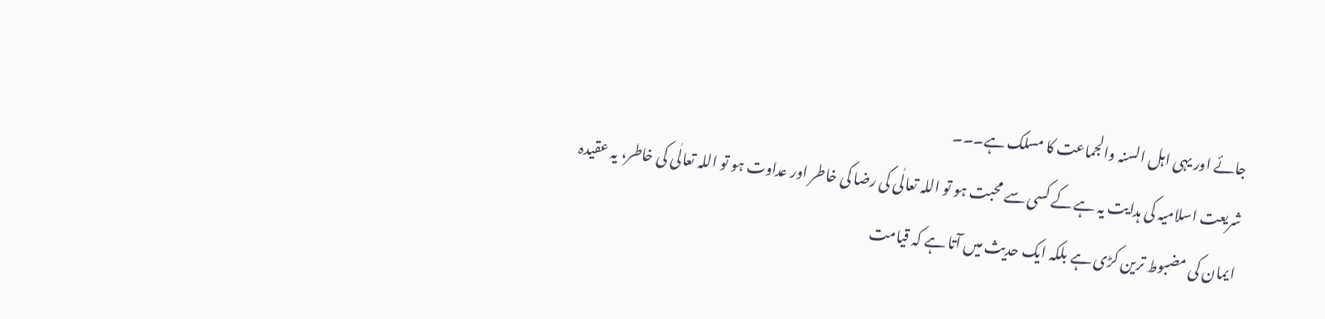جائے اور یہی اہل السنہ والجماعت کا مسلک ہے۔۔۔
شریعت اسلامیہ کی ہدایت یہ ہے کے کسی سے محبت ہو تو اللہ تعالٰی کی رضا کی خاطر اور عداوت ہو تو اللہ تعالٰی کی خاطر، یہ عقیدہ ایمان کی مضبوط ترین کڑی ہے بلکہ ایک حدیث میں آتا ہے کہ قیامت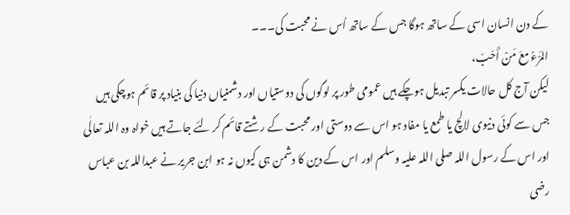کے دن انسان اسی کے ساتھ ہوگا جس کے ساتھ اُس نے محبت کی۔۔۔
المَرْءُ معَ مَنْ أَحَبّ،
لیکن آج کل حالات یکسر تبدیل ہوچکے ہیں عمومی طور پر لوگوں کی دوستیاں اور دشمنیاں دنیا کی بنیاد پر قائم ہوچکی ہیں جس سے کوئی دنیوی لالچ یا طمع یا مفاد ہو اس سے دوستی اور محبت کے رشتے قائم کر لئے جاتے ہیں خواہ وہ اللہ تعالٰی اور اس کے رسول اللہ صلی اللہ علیہ وسلم اور اس کے دین کا دشمن ہی کیوں نہ ہو ابن جریر نے عبداللہ بن عباس رضی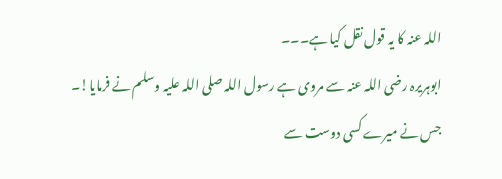اللہ عنہ کا یہ قول نقل کیا ہے۔۔۔
ابوہریرہ رضی اللہ عنہ سے مروی ہے رسول اللہ صلی اللہ علیہ وسلم نے فرمایا!۔
جس نے میرے کسی دوست سے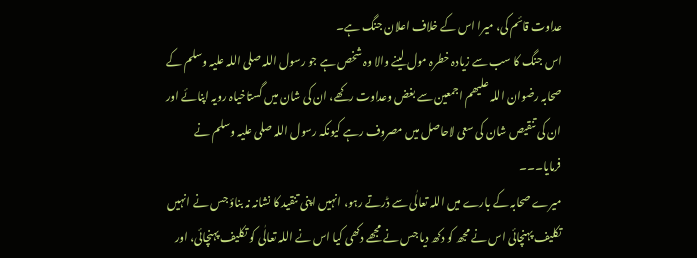عداوت قائم کی، میرا اس کے خلاف اعلان جنگ ہے۔
اس جنگ کا سب سے زیادہ خطرہ مول لینے والا وہ شخص ہے جو رسول اللہ صلی اللہ علیہ وسلم کے صحابہ رضوان اللہ علیھم اجمعین سے بغض وعداوت رکھے، ان کی شان میں گستاخیاہ رویہ اپنائے اور ان کی تنقیص شان کی سعی لاحاصل میں مصروف رہے کیونکہ رسول اللہ صلی علیہ وسلم نے فرمایا۔۔۔
میرے صحابہ کے بارے میں اللہ تعالٰی سے ڈرتے رہو، انہیں اپنی تنقید کا نشانہ نہ بناؤ جس نے انہیں تکلیف پہنچائی اس نے مجھ کو دکھ دیا جس نے مجھے دکھی کیا اس نے اللہ تعالٰی کو تکلیف پہنچائی، اور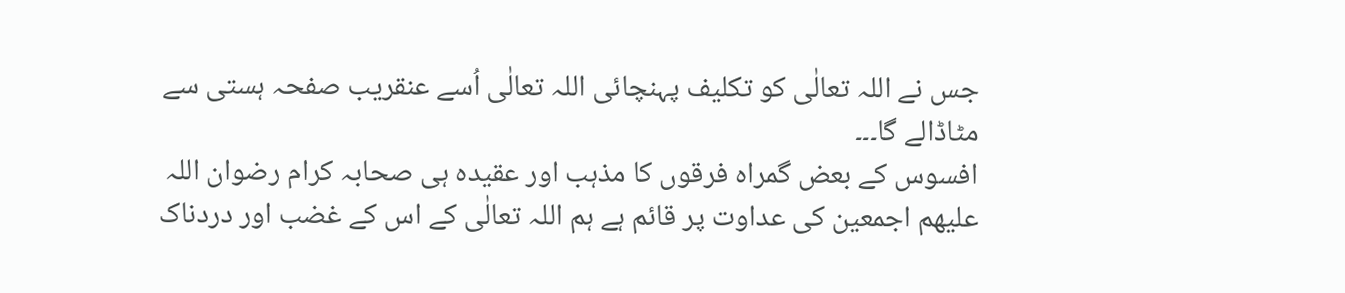جس نے اللہ تعالٰی کو تکلیف پہنچائی اللہ تعالٰی اُسے عنقریب صفحہ ہستی سے مٹاڈالے گا۔۔۔
افسوس کے بعض گمراہ فرقوں کا مذہب اور عقیدہ ہی صحابہ کرام رضوان اللہ علیھم اجمعین کی عداوت پر قائم ہے ہم اللہ تعالٰی کے اس کے غضب اور دردناک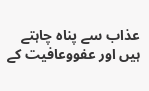عذاب سے پناہ چاہتے ہیں اور عفووعافیت کے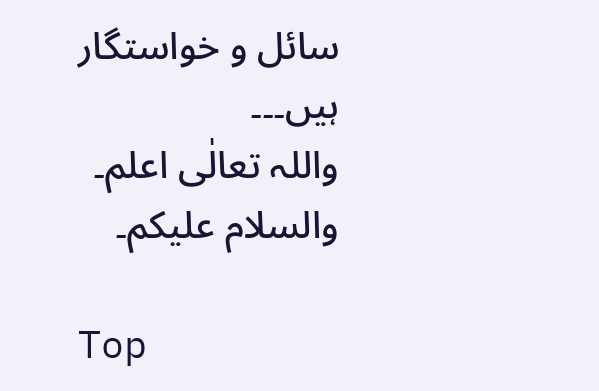سائل و خواستگار ہیں۔۔۔
واللہ تعالٰی اعلم۔
والسلام علیکم۔

Top